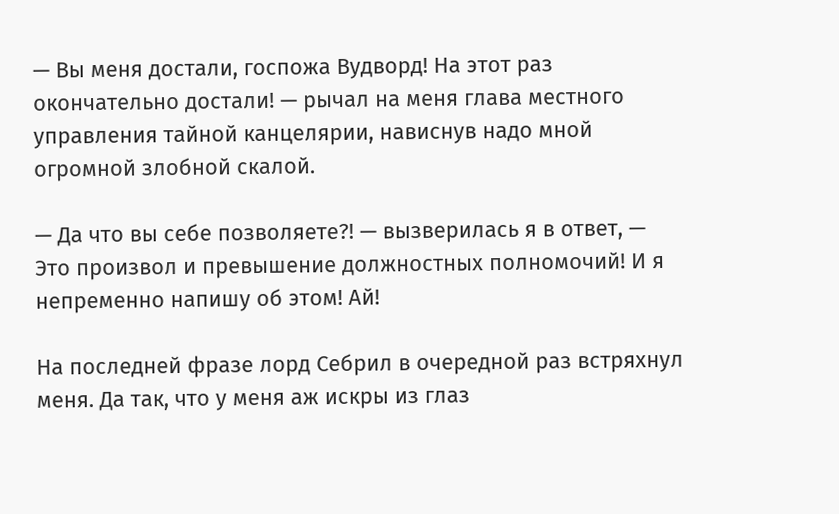— Вы меня достали, госпожа Вудворд! На этот раз окончательно достали! — рычал на меня глава местного управления тайной канцелярии, нависнув надо мной огромной злобной скалой.

— Да что вы себе позволяете?! — вызверилась я в ответ, — Это произвол и превышение должностных полномочий! И я непременно напишу об этом! Ай!

На последней фразе лорд Себрил в очередной раз встряхнул меня. Да так, что у меня аж искры из глаз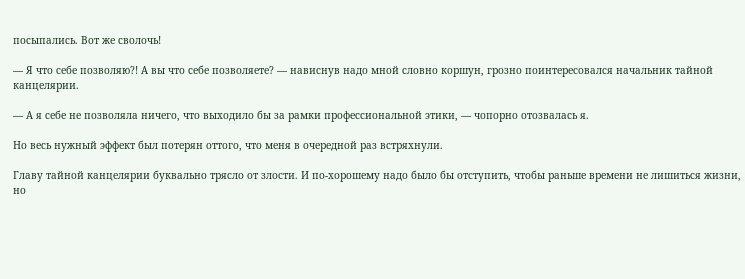посыпались. Вот же сволочь!

— Я что себе позволяю?! А вы что себе позволяете? — нависнув надо мной словно коршун, грозно поинтересовался начальник тайной канцелярии.

— А я себе не позволяла ничего, что выходило бы за рамки профессиональной этики, — чопорно отозвалась я.

Но весь нужный эффект был потерян оттого, что меня в очередной раз встряхнули.

Главу тайной канцелярии буквально трясло от злости. И по-хорошему надо было бы отступить, чтобы раньше времени не лишиться жизни, но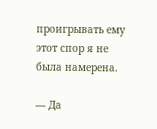проигрывать ему этот спор я не была намерена.

— Да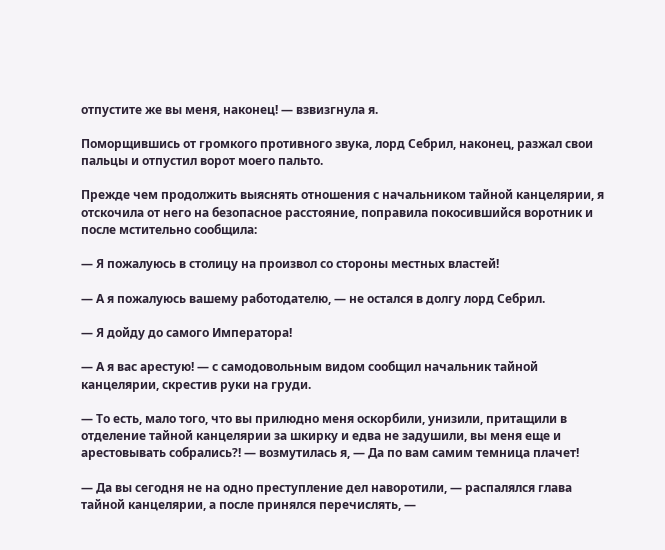отпустите же вы меня, наконец! — взвизгнула я.

Поморщившись от громкого противного звука, лорд Себрил, наконец, разжал свои пальцы и отпустил ворот моего пальто.

Прежде чем продолжить выяснять отношения с начальником тайной канцелярии, я отскочила от него на безопасное расстояние, поправила покосившийся воротник и после мстительно сообщила:

— Я пожалуюсь в столицу на произвол со стороны местных властей!

— А я пожалуюсь вашему работодателю, — не остался в долгу лорд Себрил.

— Я дойду до самого Императора!

— А я вас арестую! — с самодовольным видом сообщил начальник тайной канцелярии, скрестив руки на груди.

— То есть, мало того, что вы прилюдно меня оскорбили, унизили, притащили в отделение тайной канцелярии за шкирку и едва не задушили, вы меня еще и арестовывать собрались?! — возмутилась я, — Да по вам самим темница плачет!

— Да вы сегодня не на одно преступление дел наворотили, — распалялся глава тайной канцелярии, а после принялся перечислять, —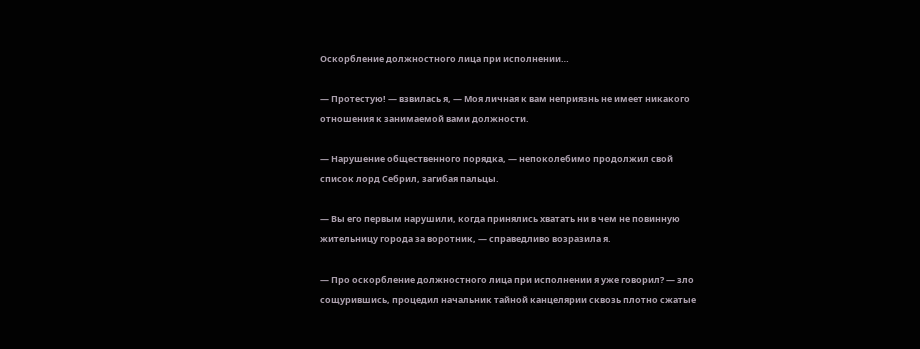Оскорбление должностного лица при исполнении…

— Протестую! — взвилась я, — Моя личная к вам неприязнь не имеет никакого отношения к занимаемой вами должности.

— Нарушение общественного порядка, — непоколебимо продолжил свой список лорд Себрил, загибая пальцы.

— Вы его первым нарушили, когда принялись хватать ни в чем не повинную жительницу города за воротник, — справедливо возразила я.

— Про оскорбление должностного лица при исполнении я уже говорил? — зло сощурившись, процедил начальник тайной канцелярии сквозь плотно сжатые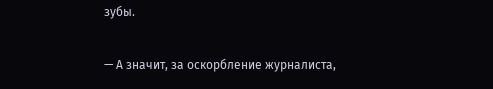зубы.

— А значит, за оскорбление журналиста,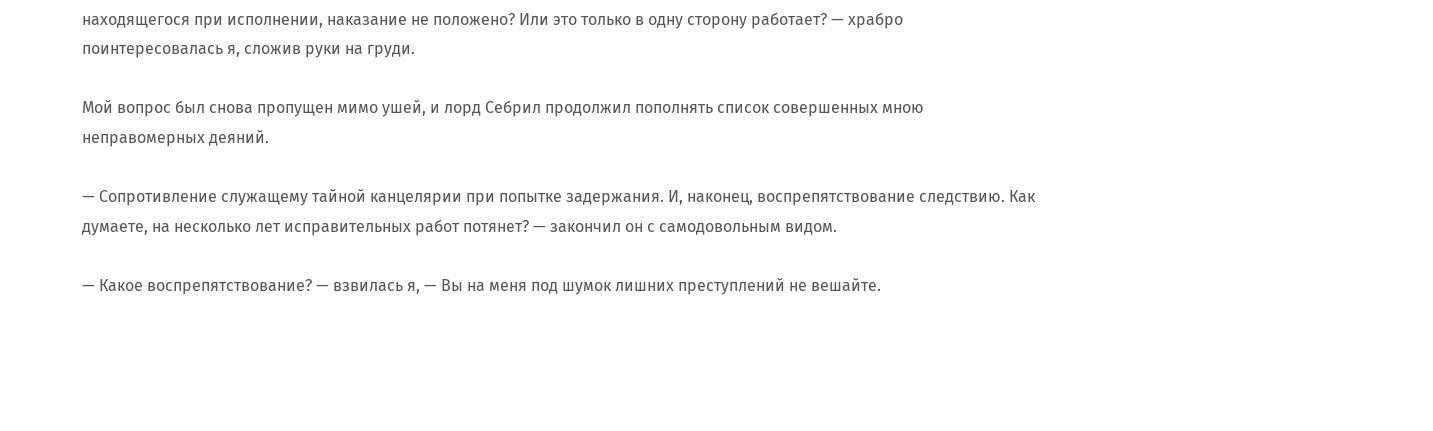находящегося при исполнении, наказание не положено? Или это только в одну сторону работает? — храбро поинтересовалась я, сложив руки на груди.

Мой вопрос был снова пропущен мимо ушей, и лорд Себрил продолжил пополнять список совершенных мною неправомерных деяний.

— Сопротивление служащему тайной канцелярии при попытке задержания. И, наконец, воспрепятствование следствию. Как думаете, на несколько лет исправительных работ потянет? — закончил он с самодовольным видом.

— Какое воспрепятствование? — взвилась я, — Вы на меня под шумок лишних преступлений не вешайте.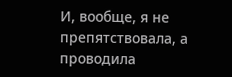И, вообще, я не препятствовала, а проводила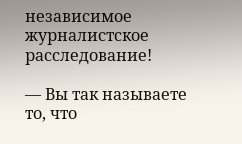независимое журналистское расследование!

— Вы так называете то, что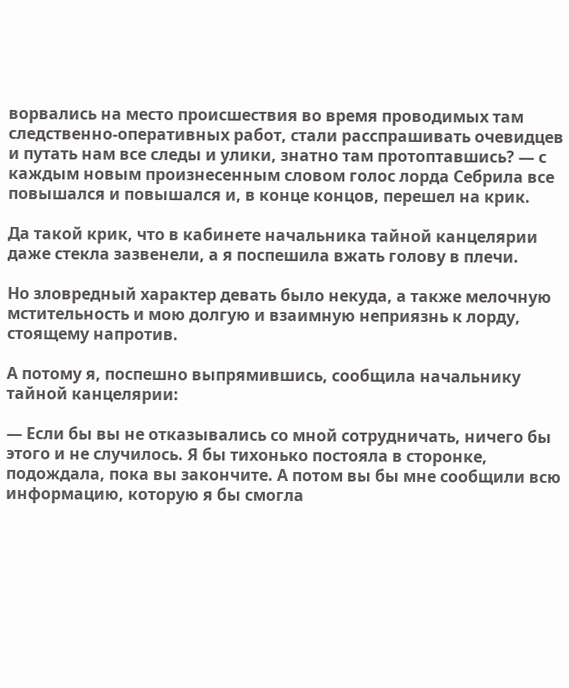ворвались на место происшествия во время проводимых там следственно-оперативных работ, стали расспрашивать очевидцев и путать нам все следы и улики, знатно там протоптавшись? — с каждым новым произнесенным словом голос лорда Себрила все повышался и повышался и, в конце концов, перешел на крик.

Да такой крик, что в кабинете начальника тайной канцелярии даже стекла зазвенели, а я поспешила вжать голову в плечи.

Но зловредный характер девать было некуда, а также мелочную мстительность и мою долгую и взаимную неприязнь к лорду, стоящему напротив.

А потому я, поспешно выпрямившись, сообщила начальнику тайной канцелярии:

— Если бы вы не отказывались со мной сотрудничать, ничего бы этого и не случилось. Я бы тихонько постояла в сторонке, подождала, пока вы закончите. А потом вы бы мне сообщили всю информацию, которую я бы смогла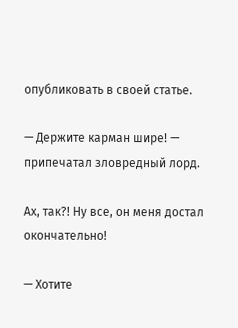опубликовать в своей статье.

— Держите карман шире! — припечатал зловредный лорд.

Ах, так?! Ну все, он меня достал окончательно!

— Хотите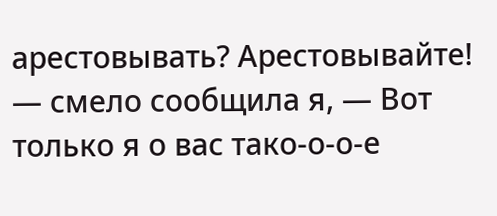арестовывать? Арестовывайте! — смело сообщила я, — Вот только я о вас тако-о-о-е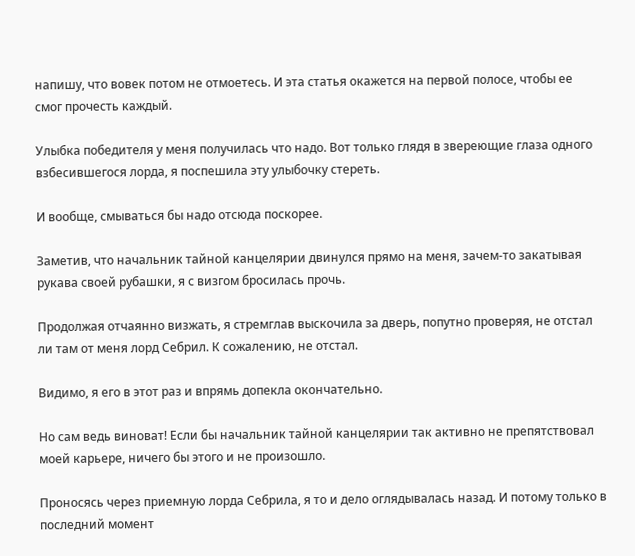напишу, что вовек потом не отмоетесь. И эта статья окажется на первой полосе, чтобы ее смог прочесть каждый.

Улыбка победителя у меня получилась что надо. Вот только глядя в звереющие глаза одного взбесившегося лорда, я поспешила эту улыбочку стереть.

И вообще, смываться бы надо отсюда поскорее.

Заметив, что начальник тайной канцелярии двинулся прямо на меня, зачем-то закатывая рукава своей рубашки, я с визгом бросилась прочь.

Продолжая отчаянно визжать, я стремглав выскочила за дверь, попутно проверяя, не отстал ли там от меня лорд Себрил. К сожалению, не отстал.

Видимо, я его в этот раз и впрямь допекла окончательно.

Но сам ведь виноват! Если бы начальник тайной канцелярии так активно не препятствовал моей карьере, ничего бы этого и не произошло.

Проносясь через приемную лорда Себрила, я то и дело оглядывалась назад. И потому только в последний момент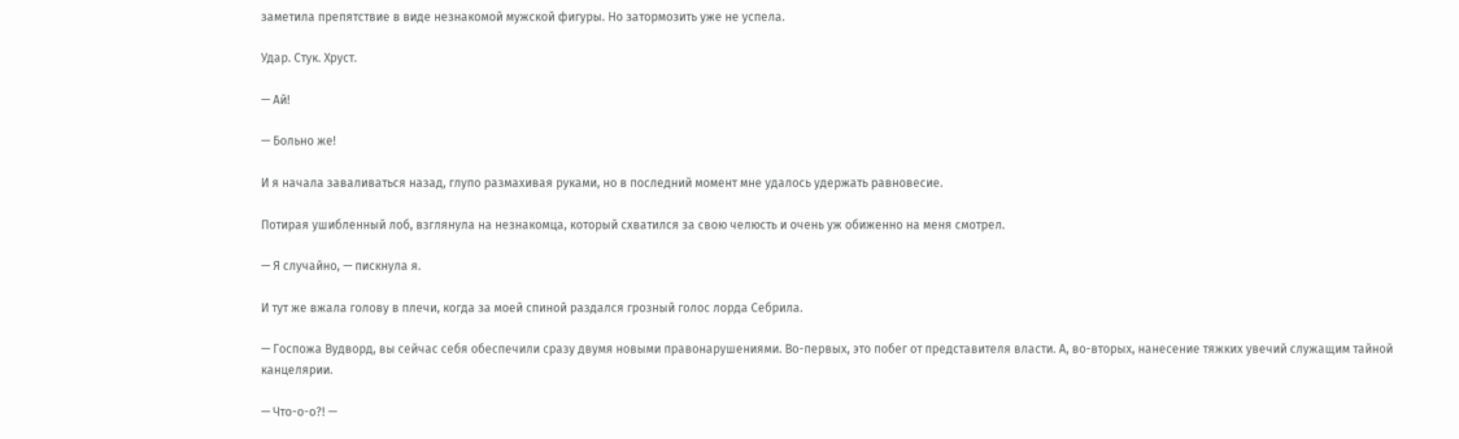заметила препятствие в виде незнакомой мужской фигуры. Но затормозить уже не успела.

Удар. Стук. Хруст.

— Ай!

— Больно же!

И я начала заваливаться назад, глупо размахивая руками, но в последний момент мне удалось удержать равновесие.

Потирая ушибленный лоб, взглянула на незнакомца, который схватился за свою челюсть и очень уж обиженно на меня смотрел.

— Я случайно, — пискнула я.

И тут же вжала голову в плечи, когда за моей спиной раздался грозный голос лорда Себрила.

— Госпожа Вудворд, вы сейчас себя обеспечили сразу двумя новыми правонарушениями. Во-первых, это побег от представителя власти. А, во-вторых, нанесение тяжких увечий служащим тайной канцелярии.

— Что-о-о?! —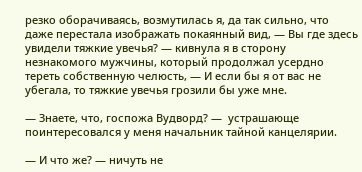резко оборачиваясь, возмутилась я, да так сильно, что даже перестала изображать покаянный вид, — Вы где здесь увидели тяжкие увечья? — кивнула я в сторону незнакомого мужчины, который продолжал усердно тереть собственную челюсть, — И если бы я от вас не убегала, то тяжкие увечья грозили бы уже мне.

— Знаете, что, госпожа Вудворд? —  устрашающе поинтересовался у меня начальник тайной канцелярии.

— И что же? — ничуть не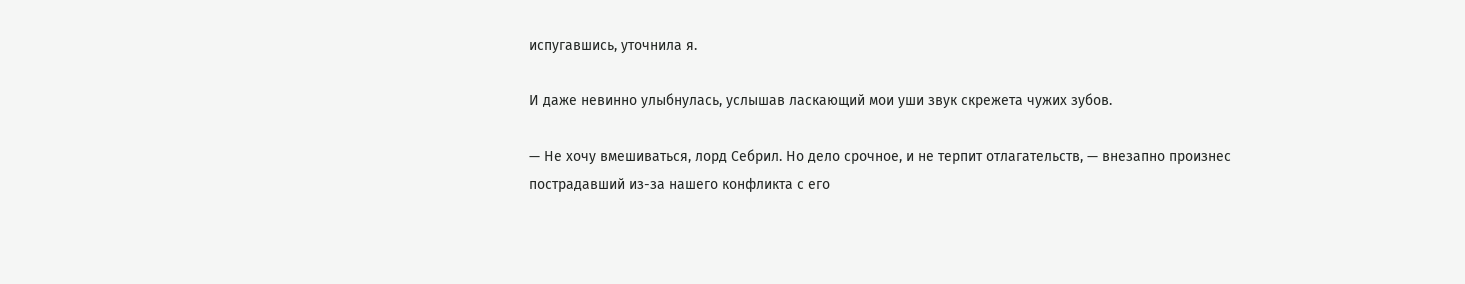испугавшись, уточнила я.

И даже невинно улыбнулась, услышав ласкающий мои уши звук скрежета чужих зубов.

— Не хочу вмешиваться, лорд Себрил. Но дело срочное, и не терпит отлагательств, — внезапно произнес пострадавший из-за нашего конфликта с его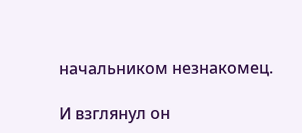начальником незнакомец.

И взглянул он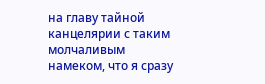на главу тайной канцелярии с таким молчаливым намеком, что я сразу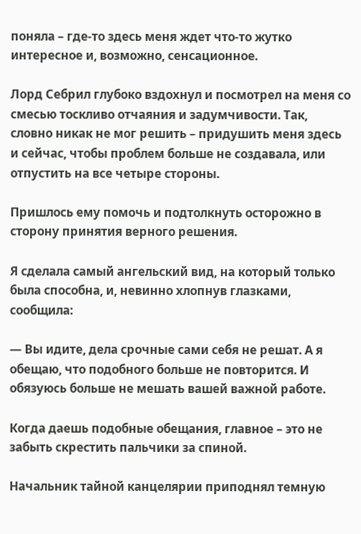поняла – где-то здесь меня ждет что-то жутко интересное и, возможно, сенсационное.

Лорд Себрил глубоко вздохнул и посмотрел на меня со смесью тоскливо отчаяния и задумчивости. Так, словно никак не мог решить – придушить меня здесь и сейчас, чтобы проблем больше не создавала, или отпустить на все четыре стороны.

Пришлось ему помочь и подтолкнуть осторожно в сторону принятия верного решения.

Я сделала самый ангельский вид, на который только была способна, и, невинно хлопнув глазками, сообщила:

— Вы идите, дела срочные сами себя не решат. А я обещаю, что подобного больше не повторится. И обязуюсь больше не мешать вашей важной работе.

Когда даешь подобные обещания, главное – это не забыть скрестить пальчики за спиной.

Начальник тайной канцелярии приподнял темную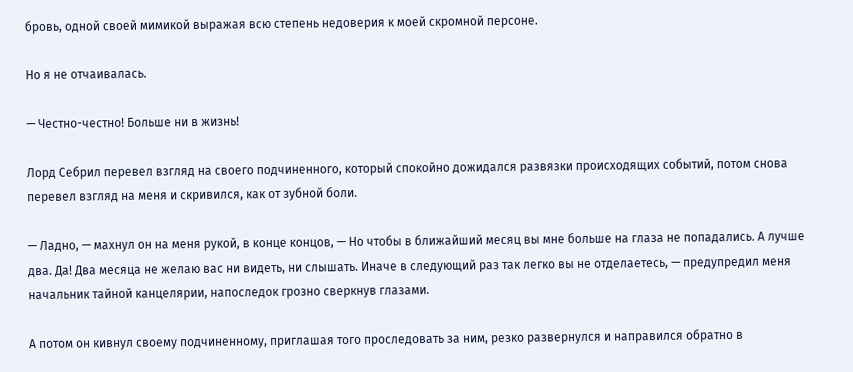бровь, одной своей мимикой выражая всю степень недоверия к моей скромной персоне.

Но я не отчаивалась.

— Честно-честно! Больше ни в жизнь!

Лорд Себрил перевел взгляд на своего подчиненного, который спокойно дожидался развязки происходящих событий, потом снова перевел взгляд на меня и скривился, как от зубной боли.

— Ладно, — махнул он на меня рукой, в конце концов, — Но чтобы в ближайший месяц вы мне больше на глаза не попадались. А лучше два. Да! Два месяца не желаю вас ни видеть, ни слышать. Иначе в следующий раз так легко вы не отделаетесь, — предупредил меня начальник тайной канцелярии, напоследок грозно сверкнув глазами.

А потом он кивнул своему подчиненному, приглашая того проследовать за ним, резко развернулся и направился обратно в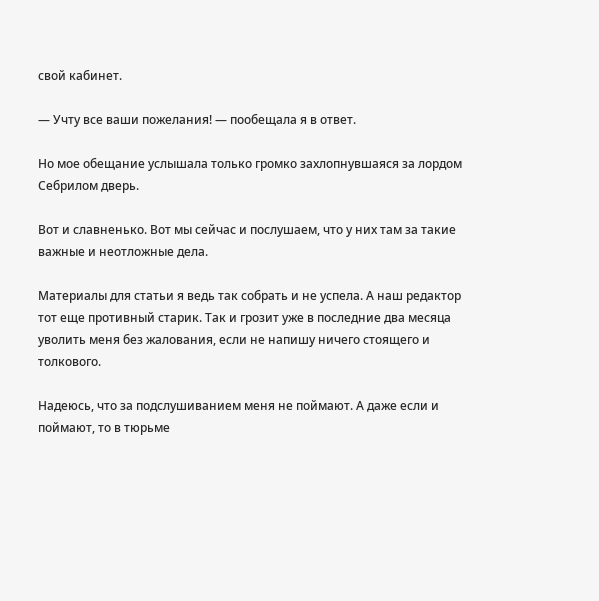свой кабинет.

— Учту все ваши пожелания! — пообещала я в ответ.

Но мое обещание услышала только громко захлопнувшаяся за лордом Себрилом дверь.

Вот и славненько. Вот мы сейчас и послушаем, что у них там за такие важные и неотложные дела.

Материалы для статьи я ведь так собрать и не успела. А наш редактор тот еще противный старик. Так и грозит уже в последние два месяца уволить меня без жалования, если не напишу ничего стоящего и толкового.

Надеюсь, что за подслушиванием меня не поймают. А даже если и поймают, то в тюрьме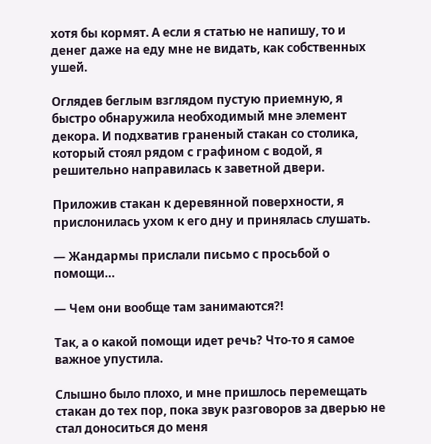хотя бы кормят. А если я статью не напишу, то и денег даже на еду мне не видать, как собственных ушей.

Оглядев беглым взглядом пустую приемную, я быстро обнаружила необходимый мне элемент декора. И подхватив граненый стакан со столика, который стоял рядом с графином с водой, я решительно направилась к заветной двери.

Приложив стакан к деревянной поверхности, я прислонилась ухом к его дну и принялась слушать.

— Жандармы прислали письмо с просьбой о помощи…

— Чем они вообще там занимаются?!

Так, а о какой помощи идет речь? Что-то я самое важное упустила.

Слышно было плохо, и мне пришлось перемещать стакан до тех пор, пока звук разговоров за дверью не стал доноситься до меня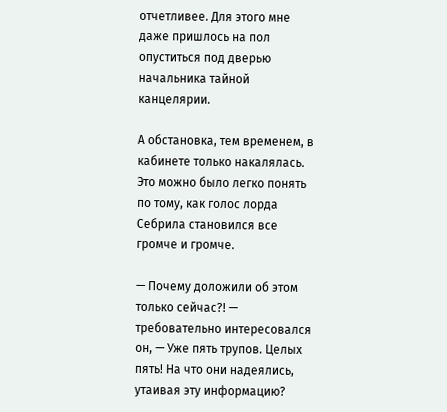отчетливее. Для этого мне даже пришлось на пол опуститься под дверью начальника тайной канцелярии.

А обстановка, тем временем, в кабинете только накалялась. Это можно было легко понять по тому, как голос лорда Себрила становился все громче и громче.

— Почему доложили об этом только сейчас?! — требовательно интересовался он, — Уже пять трупов. Целых пять! На что они надеялись, утаивая эту информацию?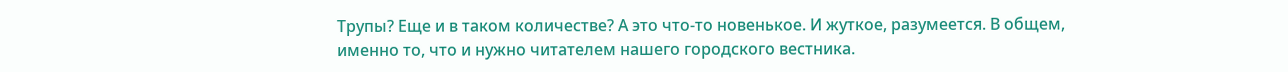Трупы? Еще и в таком количестве? А это что-то новенькое. И жуткое, разумеется. В общем, именно то, что и нужно читателем нашего городского вестника.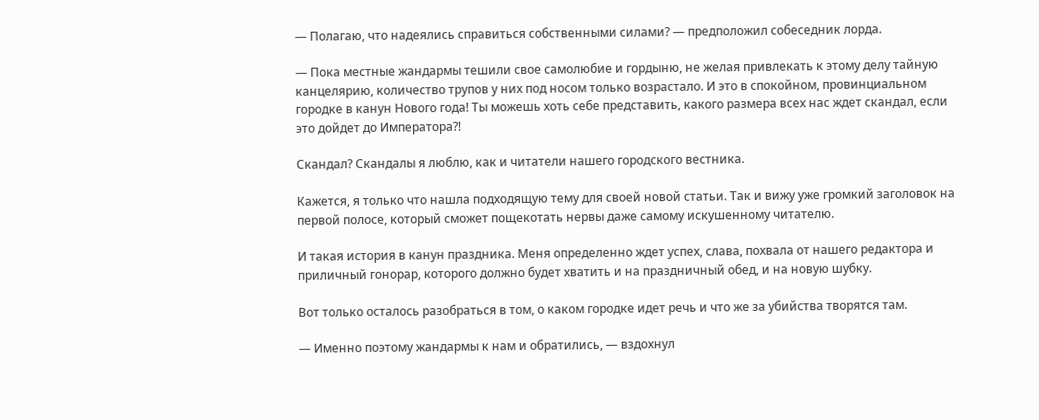— Полагаю, что надеялись справиться собственными силами? — предположил собеседник лорда.

— Пока местные жандармы тешили свое самолюбие и гордыню, не желая привлекать к этому делу тайную канцелярию, количество трупов у них под носом только возрастало. И это в спокойном, провинциальном городке в канун Нового года! Ты можешь хоть себе представить, какого размера всех нас ждет скандал, если это дойдет до Императора?!

Скандал? Скандалы я люблю, как и читатели нашего городского вестника.

Кажется, я только что нашла подходящую тему для своей новой статьи. Так и вижу уже громкий заголовок на первой полосе, который сможет пощекотать нервы даже самому искушенному читателю.

И такая история в канун праздника. Меня определенно ждет успех, слава, похвала от нашего редактора и приличный гонорар, которого должно будет хватить и на праздничный обед, и на новую шубку.

Вот только осталось разобраться в том, о каком городке идет речь и что же за убийства творятся там.

— Именно поэтому жандармы к нам и обратились, — вздохнул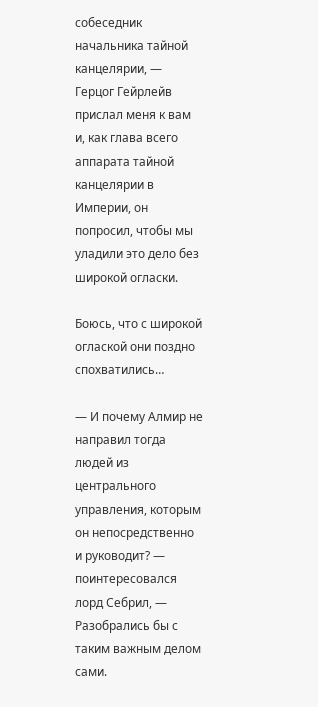собеседник начальника тайной канцелярии, — Герцог Гейрлейв прислал меня к вам и, как глава всего аппарата тайной канцелярии в Империи, он попросил, чтобы мы уладили это дело без широкой огласки.

Боюсь, что с широкой оглаской они поздно спохватились…

— И почему Алмир не направил тогда людей из центрального управления, которым он непосредственно и руководит? — поинтересовался лорд Себрил, — Разобрались бы с таким важным делом сами.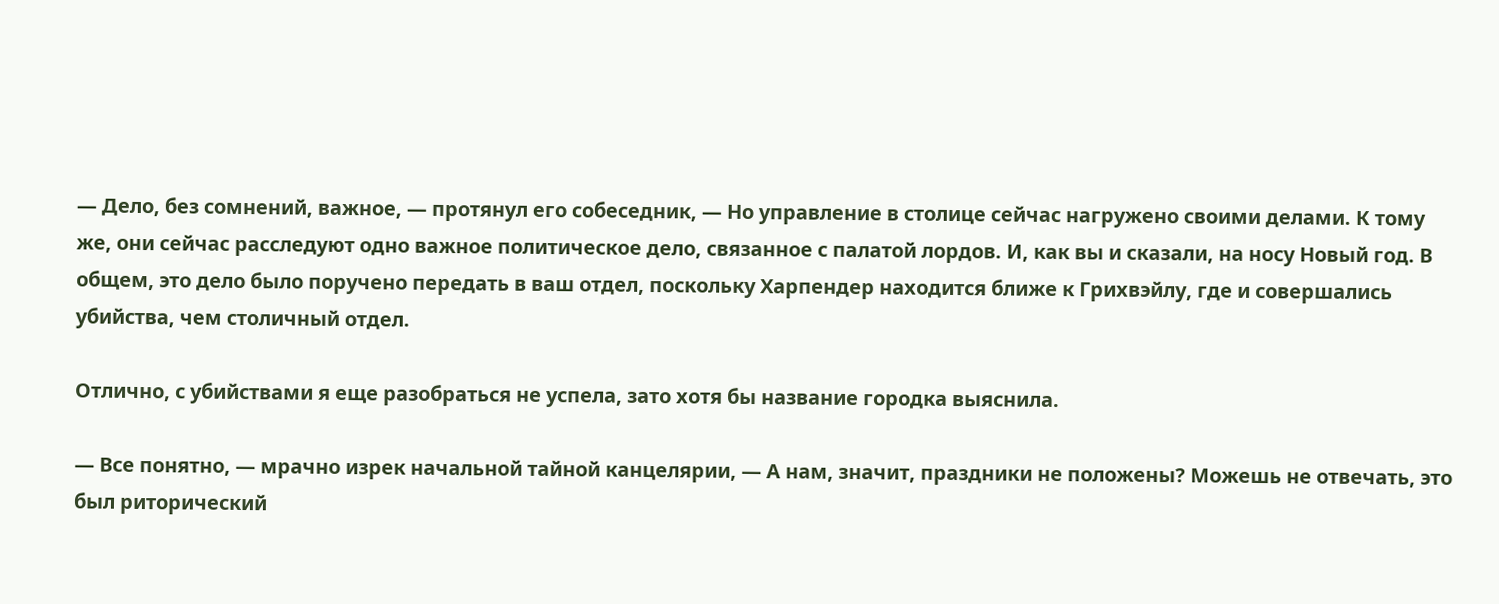— Дело, без сомнений, важное, — протянул его собеседник, — Но управление в столице сейчас нагружено своими делами. К тому же, они сейчас расследуют одно важное политическое дело, связанное с палатой лордов. И, как вы и сказали, на носу Новый год. В общем, это дело было поручено передать в ваш отдел, поскольку Харпендер находится ближе к Грихвэйлу, где и совершались убийства, чем столичный отдел.

Отлично, с убийствами я еще разобраться не успела, зато хотя бы название городка выяснила.

— Все понятно, — мрачно изрек начальной тайной канцелярии, — А нам, значит, праздники не положены? Можешь не отвечать, это был риторический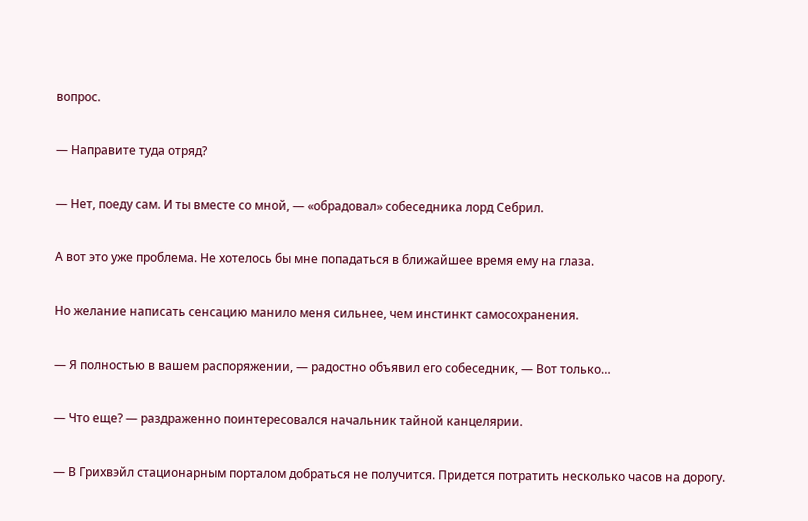вопрос.

— Направите туда отряд?

— Нет, поеду сам. И ты вместе со мной, — «обрадовал» собеседника лорд Себрил.

А вот это уже проблема. Не хотелось бы мне попадаться в ближайшее время ему на глаза.

Но желание написать сенсацию манило меня сильнее, чем инстинкт самосохранения.

— Я полностью в вашем распоряжении, — радостно объявил его собеседник, — Вот только…

— Что еще? — раздраженно поинтересовался начальник тайной канцелярии.

— В Грихвэйл стационарным порталом добраться не получится. Придется потратить несколько часов на дорогу.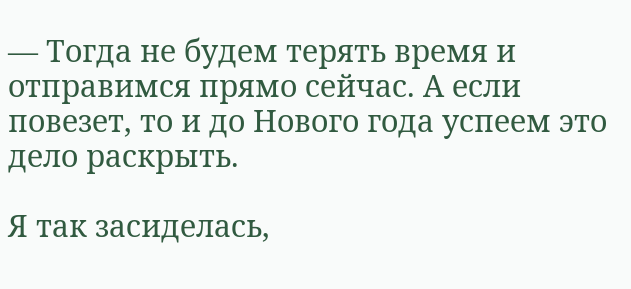— Тогда не будем терять время и отправимся прямо сейчас. А если повезет, то и до Нового года успеем это дело раскрыть.

Я так засиделась,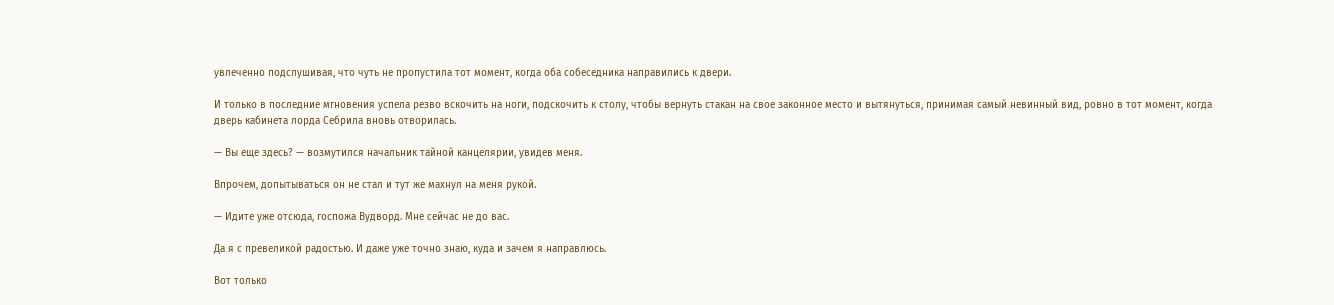увлеченно подслушивая, что чуть не пропустила тот момент, когда оба собеседника направились к двери.

И только в последние мгновения успела резво вскочить на ноги, подскочить к столу, чтобы вернуть стакан на свое законное место и вытянуться, принимая самый невинный вид, ровно в тот момент, когда дверь кабинета лорда Себрила вновь отворилась.

— Вы еще здесь? — возмутился начальник тайной канцелярии, увидев меня.

Впрочем, допытываться он не стал и тут же махнул на меня рукой.

— Идите уже отсюда, госпожа Вудворд. Мне сейчас не до вас.

Да я с превеликой радостью. И даже уже точно знаю, куда и зачем я направлюсь.

Вот только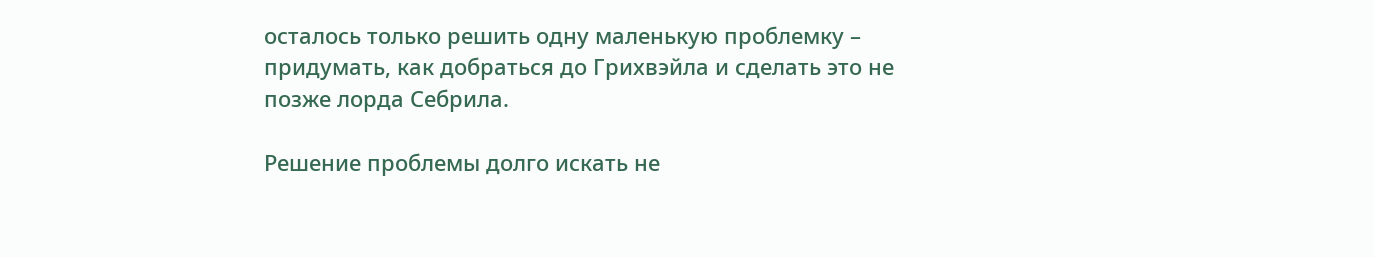осталось только решить одну маленькую проблемку – придумать, как добраться до Грихвэйла и сделать это не позже лорда Себрила.

Решение проблемы долго искать не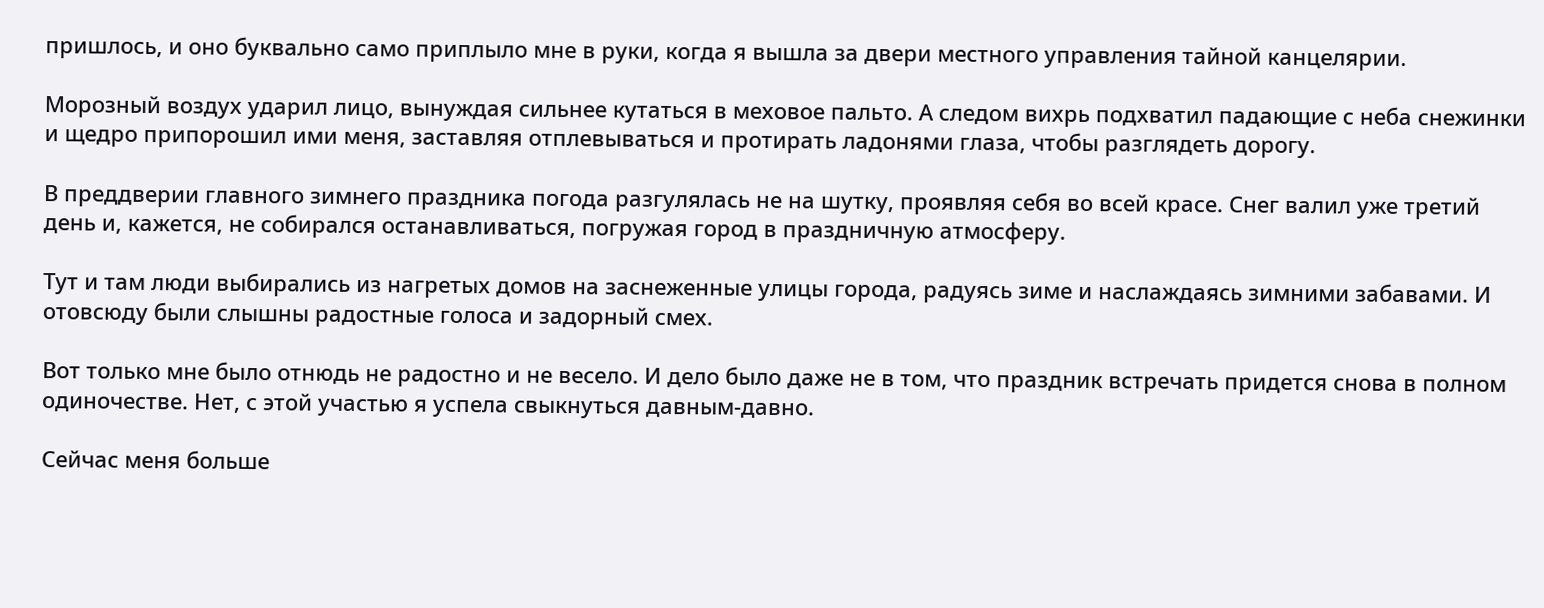пришлось, и оно буквально само приплыло мне в руки, когда я вышла за двери местного управления тайной канцелярии.

Морозный воздух ударил лицо, вынуждая сильнее кутаться в меховое пальто. А следом вихрь подхватил падающие с неба снежинки и щедро припорошил ими меня, заставляя отплевываться и протирать ладонями глаза, чтобы разглядеть дорогу.

В преддверии главного зимнего праздника погода разгулялась не на шутку, проявляя себя во всей красе. Снег валил уже третий день и, кажется, не собирался останавливаться, погружая город в праздничную атмосферу.

Тут и там люди выбирались из нагретых домов на заснеженные улицы города, радуясь зиме и наслаждаясь зимними забавами. И отовсюду были слышны радостные голоса и задорный смех.

Вот только мне было отнюдь не радостно и не весело. И дело было даже не в том, что праздник встречать придется снова в полном одиночестве. Нет, с этой участью я успела свыкнуться давным-давно.

Сейчас меня больше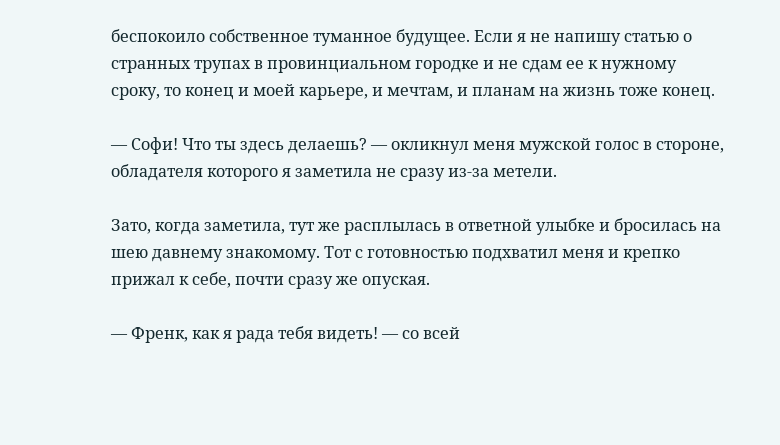беспокоило собственное туманное будущее. Если я не напишу статью о странных трупах в провинциальном городке и не сдам ее к нужному сроку, то конец и моей карьере, и мечтам, и планам на жизнь тоже конец.

— Софи! Что ты здесь делаешь? — окликнул меня мужской голос в стороне, обладателя которого я заметила не сразу из-за метели.

Зато, когда заметила, тут же расплылась в ответной улыбке и бросилась на шею давнему знакомому. Тот с готовностью подхватил меня и крепко прижал к себе, почти сразу же опуская.

— Френк, как я рада тебя видеть! — со всей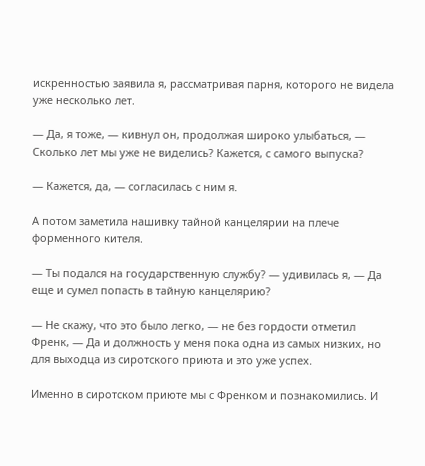искренностью заявила я, рассматривая парня, которого не видела уже несколько лет.

— Да, я тоже, — кивнул он, продолжая широко улыбаться, — Сколько лет мы уже не виделись? Кажется, с самого выпуска?

— Кажется, да, — согласилась с ним я.

А потом заметила нашивку тайной канцелярии на плече форменного кителя.

— Ты подался на государственную службу? — удивилась я, — Да еще и сумел попасть в тайную канцелярию?

— Не скажу, что это было легко, — не без гордости отметил Френк, — Да и должность у меня пока одна из самых низких, но для выходца из сиротского приюта и это уже успех.

Именно в сиротском приюте мы с Френком и познакомились. И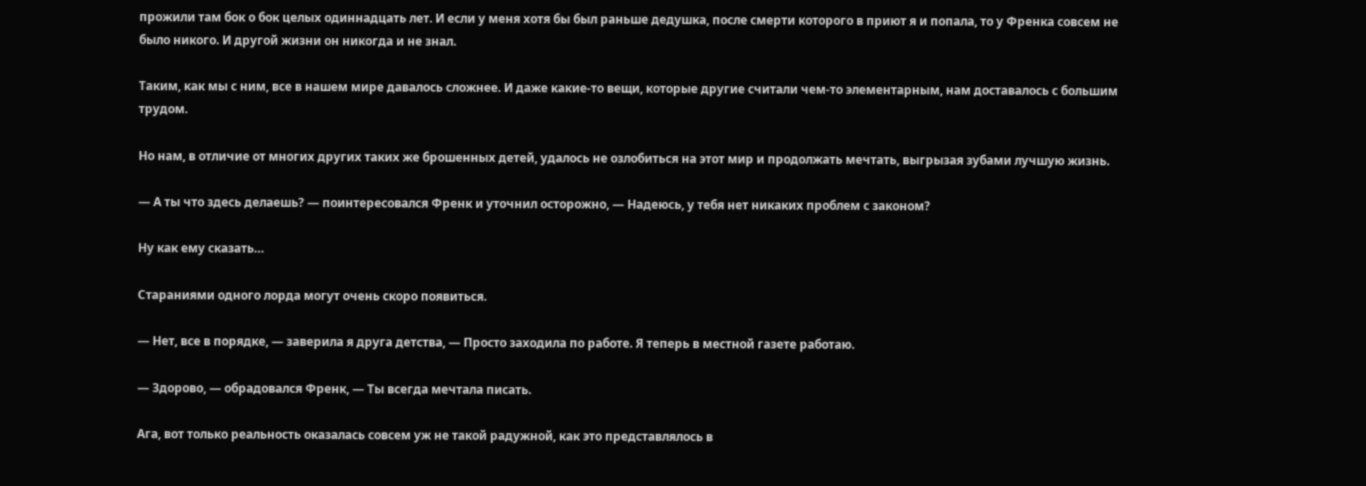прожили там бок о бок целых одиннадцать лет. И если у меня хотя бы был раньше дедушка, после смерти которого в приют я и попала, то у Френка совсем не было никого. И другой жизни он никогда и не знал.

Таким, как мы с ним, все в нашем мире давалось сложнее. И даже какие-то вещи, которые другие считали чем-то элементарным, нам доставалось с большим трудом.

Но нам, в отличие от многих других таких же брошенных детей, удалось не озлобиться на этот мир и продолжать мечтать, выгрызая зубами лучшую жизнь.

— А ты что здесь делаешь? — поинтересовался Френк и уточнил осторожно, — Надеюсь, у тебя нет никаких проблем с законом?

Ну как ему сказать…

Стараниями одного лорда могут очень скоро появиться.

— Нет, все в порядке, — заверила я друга детства, — Просто заходила по работе. Я теперь в местной газете работаю.

— Здорово, — обрадовался Френк, — Ты всегда мечтала писать.

Ага, вот только реальность оказалась совсем уж не такой радужной, как это представлялось в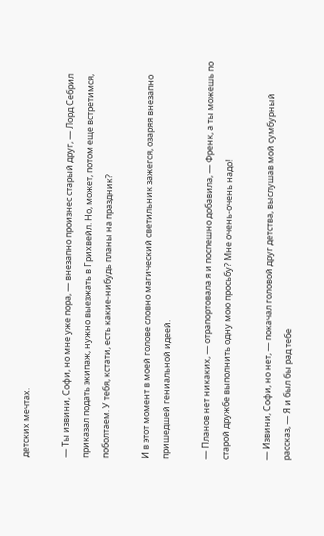детских мечтах.

— Ты извини, Софи, но мне уже пора, — внезапно произнес старый друг, — Лорд Себрил приказал подать экипаж, нужно выезжать в Грихвейл. Но, может, потом еще встретимся, поболтаем. У тебя, кстати, есть какие-нибудь планы на праздник?

И в этот момент в моей голове словно магический светильник зажегся, озаряя внезапно пришедшей гениальной идеей.

— Планов нет никаких, — отрапортовала я и поспешно добавила, — Френк, а ты можешь по старой дружбе выполнить одну мою просьбу? Мне очень-очень надо!

— Извини, Софи, но нет, — покачал головой друг детства, выслушав мой сумбурный рассказ, — Я и был бы рад тебе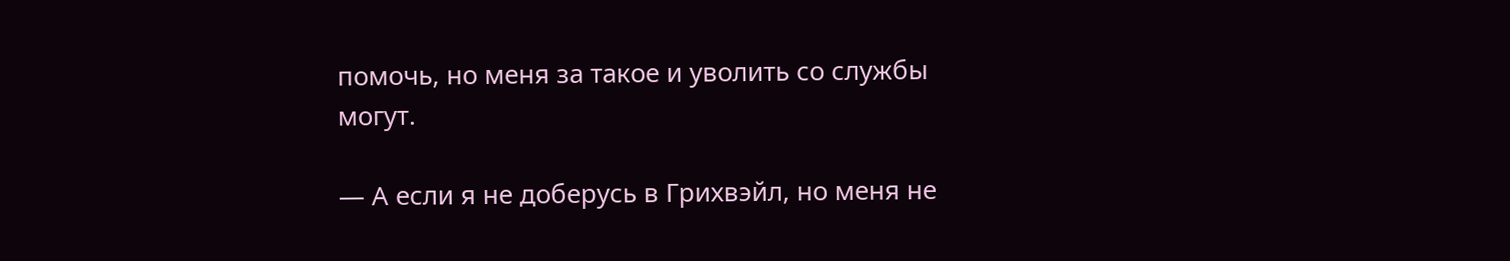помочь, но меня за такое и уволить со службы могут.

— А если я не доберусь в Грихвэйл, но меня не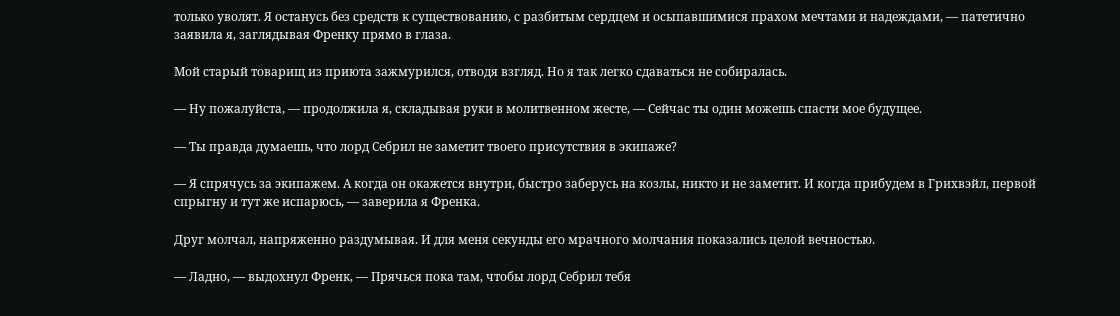только уволят. Я останусь без средств к существованию, с разбитым сердцем и осыпавшимися прахом мечтами и надеждами, — патетично заявила я, заглядывая Френку прямо в глаза.

Мой старый товарищ из приюта зажмурился, отводя взгляд. Но я так легко сдаваться не собиралась.

— Ну пожалуйста, — продолжила я, складывая руки в молитвенном жесте, — Сейчас ты один можешь спасти мое будущее.

— Ты правда думаешь, что лорд Себрил не заметит твоего присутствия в экипаже?

— Я спрячусь за экипажем. А когда он окажется внутри, быстро заберусь на козлы, никто и не заметит. И когда прибудем в Грихвэйл, первой спрыгну и тут же испарюсь, — заверила я Френка.

Друг молчал, напряженно раздумывая. И для меня секунды его мрачного молчания показались целой вечностью.

— Ладно, — выдохнул Френк, — Прячься пока там, чтобы лорд Себрил тебя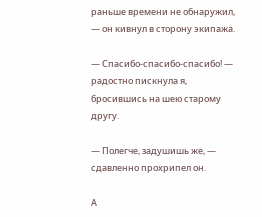раньше времени не обнаружил, — он кивнул в сторону экипажа.

— Спасибо-спасибо-спасибо! — радостно пискнула я, бросившись на шею старому другу.

— Полегче, задушишь же, — сдавленно прохрипел он.

А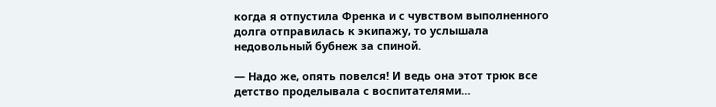когда я отпустила Френка и с чувством выполненного долга отправилась к экипажу, то услышала недовольный бубнеж за спиной.

— Надо же, опять повелся! И ведь она этот трюк все детство проделывала с воспитателями…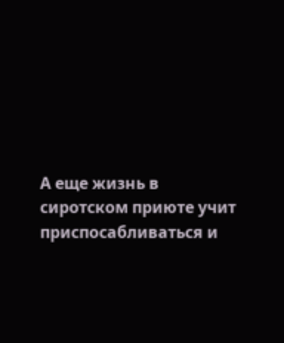А еще жизнь в сиротском приюте учит приспосабливаться и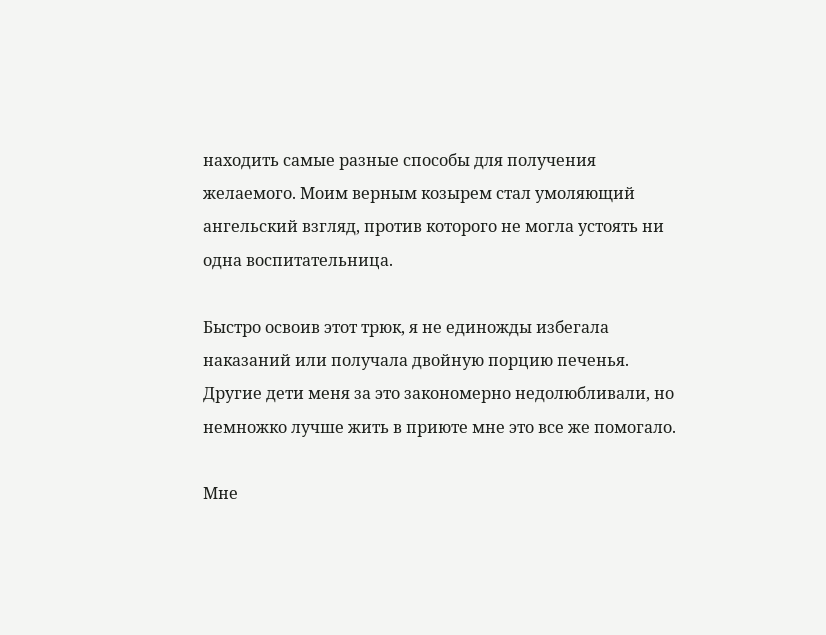находить самые разные способы для получения желаемого. Моим верным козырем стал умоляющий ангельский взгляд, против которого не могла устоять ни одна воспитательница.

Быстро освоив этот трюк, я не единожды избегала наказаний или получала двойную порцию печенья. Другие дети меня за это закономерно недолюбливали, но немножко лучше жить в приюте мне это все же помогало.

Мне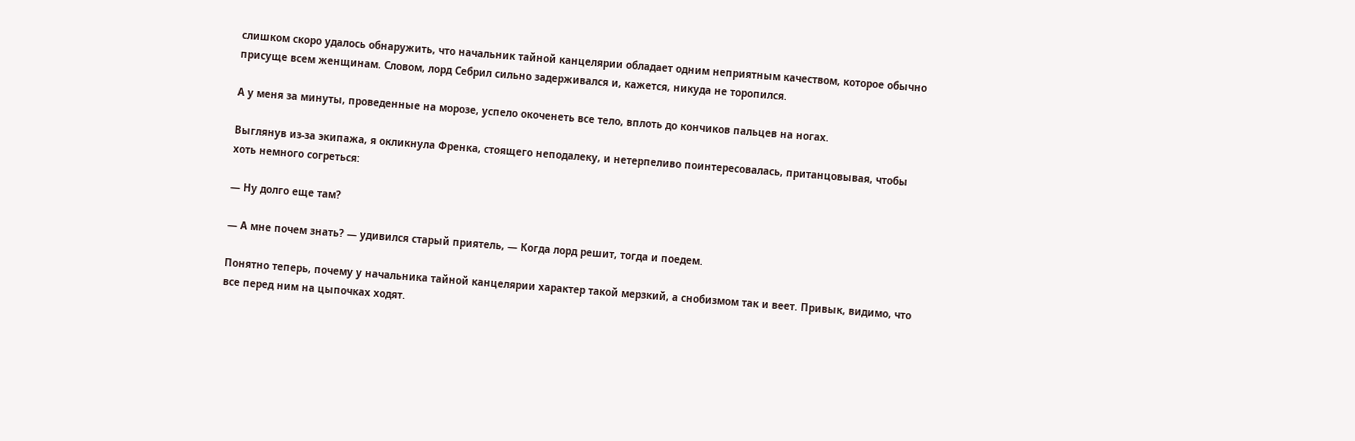слишком скоро удалось обнаружить, что начальник тайной канцелярии обладает одним неприятным качеством, которое обычно присуще всем женщинам. Словом, лорд Себрил сильно задерживался и, кажется, никуда не торопился.

А у меня за минуты, проведенные на морозе, успело окоченеть все тело, вплоть до кончиков пальцев на ногах.

Выглянув из-за экипажа, я окликнула Френка, стоящего неподалеку, и нетерпеливо поинтересовалась, пританцовывая, чтобы хоть немного согреться:

— Ну долго еще там?

— А мне почем знать? — удивился старый приятель, — Когда лорд решит, тогда и поедем.

Понятно теперь, почему у начальника тайной канцелярии характер такой мерзкий, а снобизмом так и веет. Привык, видимо, что все перед ним на цыпочках ходят.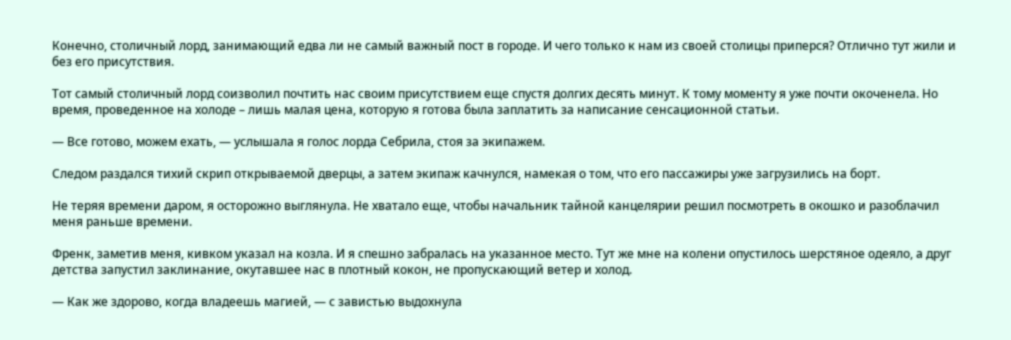Конечно, столичный лорд, занимающий едва ли не самый важный пост в городе. И чего только к нам из своей столицы приперся? Отлично тут жили и без его присутствия.

Тот самый столичный лорд соизволил почтить нас своим присутствием еще спустя долгих десять минут. К тому моменту я уже почти окоченела. Но время, проведенное на холоде – лишь малая цена, которую я готова была заплатить за написание сенсационной статьи.

— Все готово, можем ехать, — услышала я голос лорда Себрила, стоя за экипажем.

Следом раздался тихий скрип открываемой дверцы, а затем экипаж качнулся, намекая о том, что его пассажиры уже загрузились на борт.

Не теряя времени даром, я осторожно выглянула. Не хватало еще, чтобы начальник тайной канцелярии решил посмотреть в окошко и разоблачил меня раньше времени.

Френк, заметив меня, кивком указал на козла. И я спешно забралась на указанное место. Тут же мне на колени опустилось шерстяное одеяло, а друг детства запустил заклинание, окутавшее нас в плотный кокон, не пропускающий ветер и холод.

— Как же здорово, когда владеешь магией, — с завистью выдохнула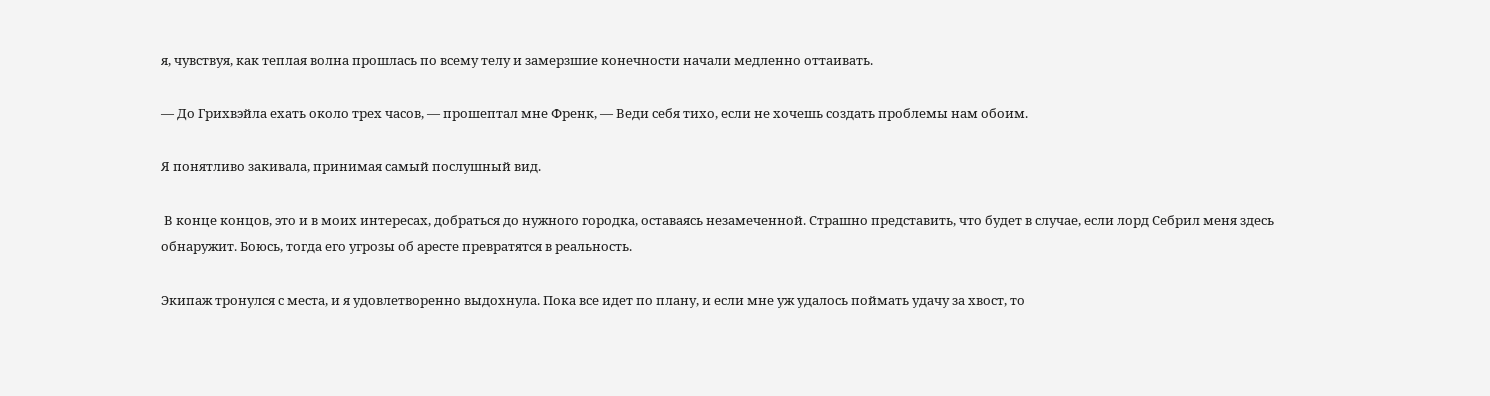я, чувствуя, как теплая волна прошлась по всему телу и замерзшие конечности начали медленно оттаивать.

— До Грихвэйла ехать около трех часов, — прошептал мне Френк, — Веди себя тихо, если не хочешь создать проблемы нам обоим.

Я понятливо закивала, принимая самый послушный вид.

 В конце концов, это и в моих интересах, добраться до нужного городка, оставаясь незамеченной. Страшно представить, что будет в случае, если лорд Себрил меня здесь обнаружит. Боюсь, тогда его угрозы об аресте превратятся в реальность.

Экипаж тронулся с места, и я удовлетворенно выдохнула. Пока все идет по плану, и если мне уж удалось поймать удачу за хвост, то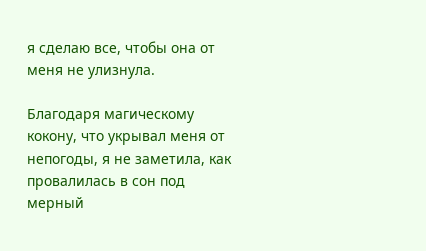я сделаю все, чтобы она от меня не улизнула.

Благодаря магическому кокону, что укрывал меня от непогоды, я не заметила, как провалилась в сон под мерный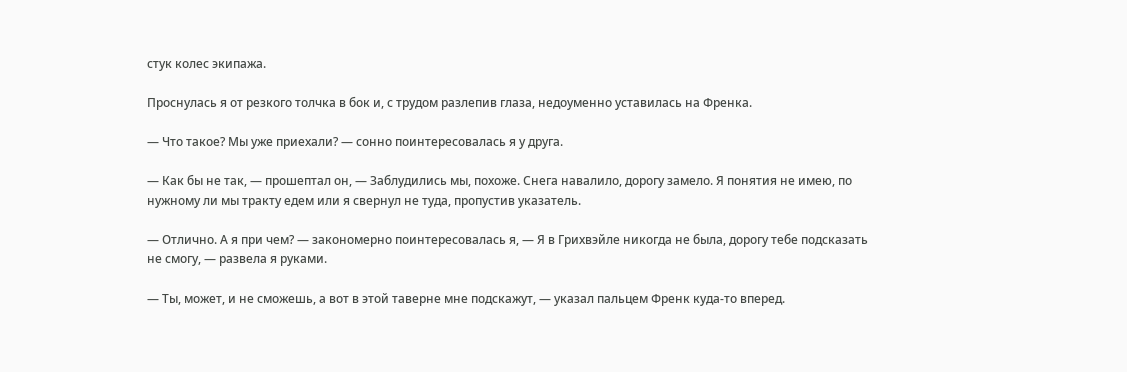стук колес экипажа.

Проснулась я от резкого толчка в бок и, с трудом разлепив глаза, недоуменно уставилась на Френка.

— Что такое? Мы уже приехали? — сонно поинтересовалась я у друга.

— Как бы не так, — прошептал он, — Заблудились мы, похоже. Снега навалило, дорогу замело. Я понятия не имею, по нужному ли мы тракту едем или я свернул не туда, пропустив указатель.

— Отлично. А я при чем? — закономерно поинтересовалась я, — Я в Грихвэйле никогда не была, дорогу тебе подсказать не смогу, — развела я руками.

— Ты, может, и не сможешь, а вот в этой таверне мне подскажут, — указал пальцем Френк куда-то вперед.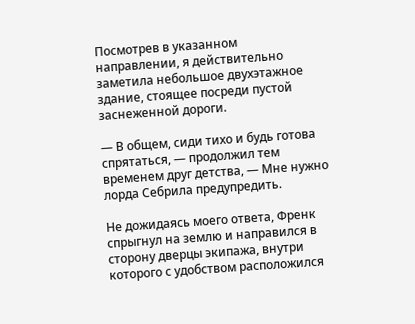Посмотрев в указанном направлении, я действительно заметила небольшое двухэтажное здание, стоящее посреди пустой заснеженной дороги.

— В общем, сиди тихо и будь готова спрятаться, — продолжил тем временем друг детства, — Мне нужно лорда Себрила предупредить.

Не дожидаясь моего ответа, Френк спрыгнул на землю и направился в сторону дверцы экипажа, внутри которого с удобством расположился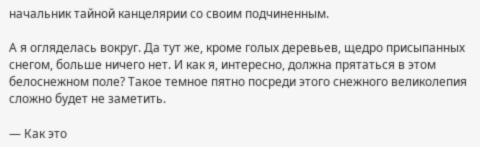начальник тайной канцелярии со своим подчиненным.

А я огляделась вокруг. Да тут же, кроме голых деревьев, щедро присыпанных снегом, больше ничего нет. И как я, интересно, должна прятаться в этом белоснежном поле? Такое темное пятно посреди этого снежного великолепия сложно будет не заметить.

— Как это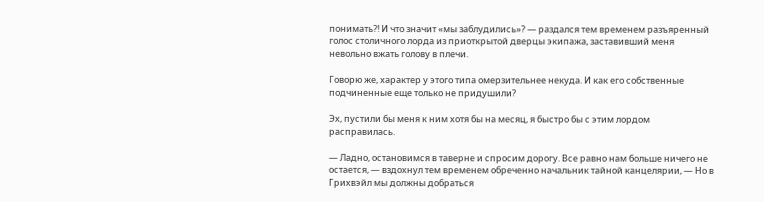понимать?! И что значит «мы заблудились»? — раздался тем временем разъяренный голос столичного лорда из приоткрытой дверцы экипажа, заставивший меня невольно вжать голову в плечи.

Говорю же, характер у этого типа омерзительнее некуда. И как его собственные подчиненные еще только не придушили?

Эх, пустили бы меня к ним хотя бы на месяц, я быстро бы с этим лордом расправилась.

— Ладно, остановимся в таверне и спросим дорогу. Все равно нам больше ничего не остается, — вздохнул тем временем обреченно начальник тайной канцелярии, — Но в Грихвэйл мы должны добраться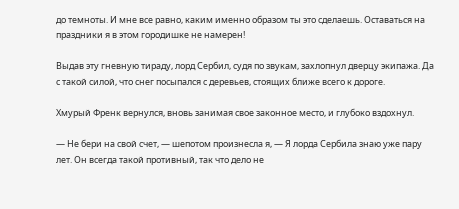до темноты. И мне все равно, каким именно образом ты это сделаешь. Оставаться на праздники я в этом городишке не намерен!

Выдав эту гневную тираду, лорд Сербил, судя по звукам, захлопнул дверцу экипажа. Да с такой силой, что снег посыпался с деревьев, стоящих ближе всего к дороге.

Хмурый Френк вернулся, вновь занимая свое законное место, и глубоко вздохнул.

— Не бери на свой счет, — шепотом произнесла я, — Я лорда Сербила знаю уже пару лет. Он всегда такой противный, так что дело не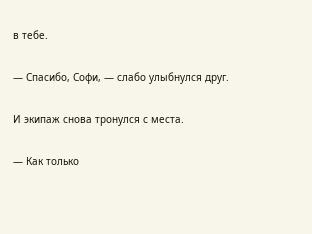в тебе.

— Спасибо, Софи, — слабо улыбнулся друг.

И экипаж снова тронулся с места.

— Как только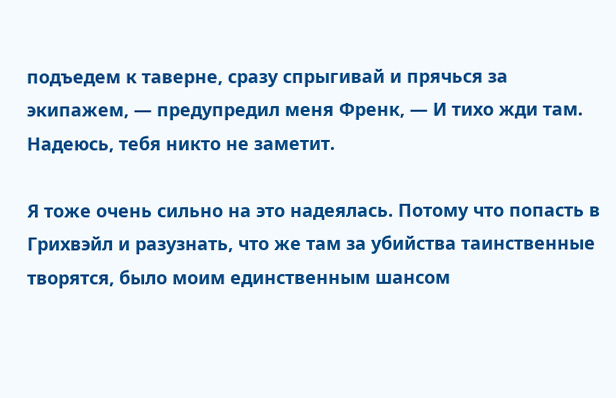подъедем к таверне, сразу спрыгивай и прячься за экипажем, — предупредил меня Френк, — И тихо жди там. Надеюсь, тебя никто не заметит.

Я тоже очень сильно на это надеялась. Потому что попасть в Грихвэйл и разузнать, что же там за убийства таинственные творятся, было моим единственным шансом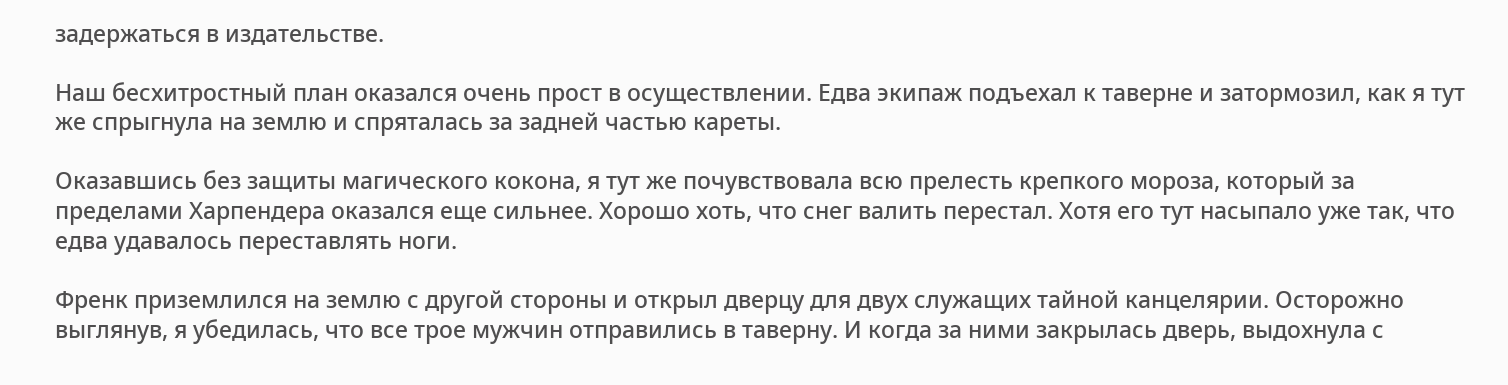задержаться в издательстве.

Наш бесхитростный план оказался очень прост в осуществлении. Едва экипаж подъехал к таверне и затормозил, как я тут же спрыгнула на землю и спряталась за задней частью кареты.

Оказавшись без защиты магического кокона, я тут же почувствовала всю прелесть крепкого мороза, который за пределами Харпендера оказался еще сильнее. Хорошо хоть, что снег валить перестал. Хотя его тут насыпало уже так, что едва удавалось переставлять ноги.

Френк приземлился на землю с другой стороны и открыл дверцу для двух служащих тайной канцелярии. Осторожно выглянув, я убедилась, что все трое мужчин отправились в таверну. И когда за ними закрылась дверь, выдохнула с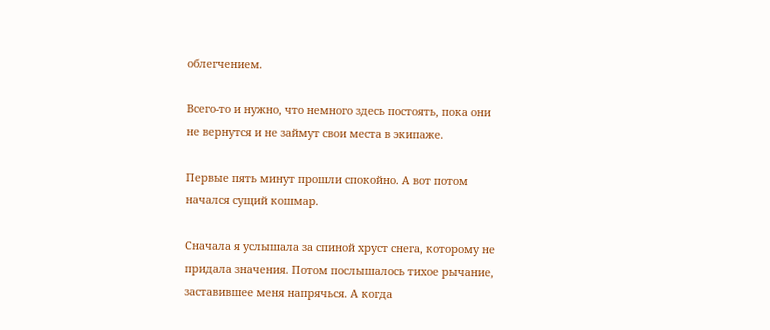облегчением.

Всего-то и нужно, что немного здесь постоять, пока они не вернутся и не займут свои места в экипаже.

Первые пять минут прошли спокойно. А вот потом начался сущий кошмар.

Сначала я услышала за спиной хруст снега, которому не придала значения. Потом послышалось тихое рычание, заставившее меня напрячься. А когда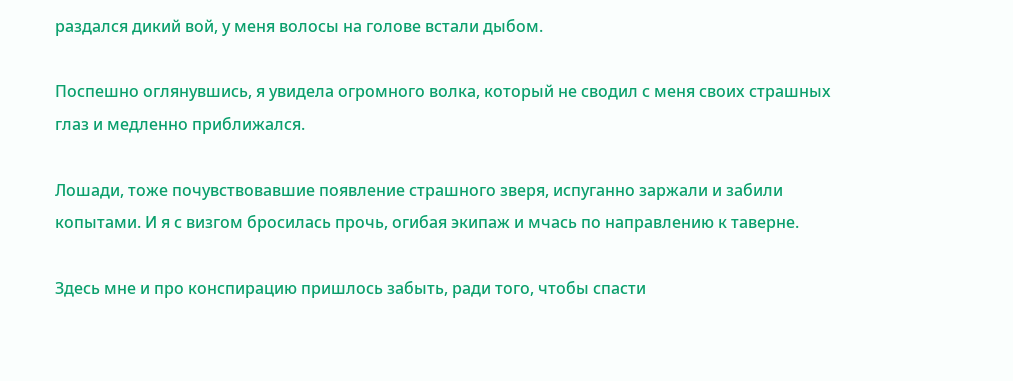раздался дикий вой, у меня волосы на голове встали дыбом.

Поспешно оглянувшись, я увидела огромного волка, который не сводил с меня своих страшных глаз и медленно приближался.

Лошади, тоже почувствовавшие появление страшного зверя, испуганно заржали и забили копытами. И я с визгом бросилась прочь, огибая экипаж и мчась по направлению к таверне.

Здесь мне и про конспирацию пришлось забыть, ради того, чтобы спасти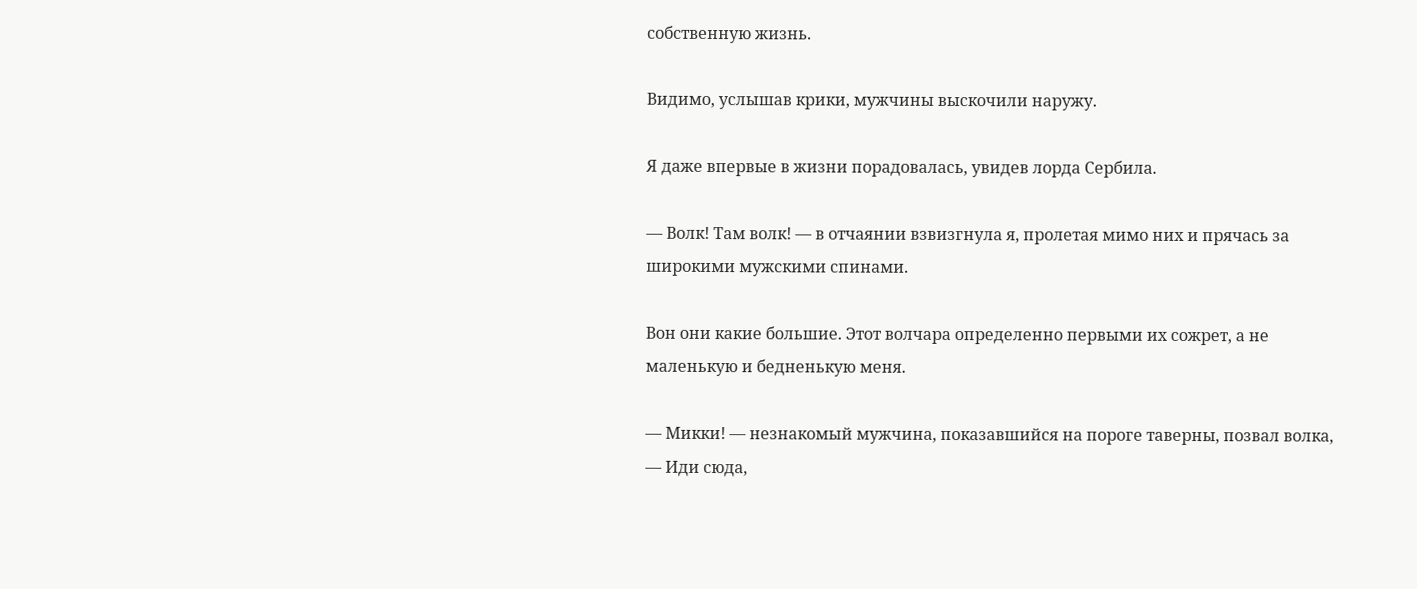собственную жизнь.

Видимо, услышав крики, мужчины выскочили наружу.

Я даже впервые в жизни порадовалась, увидев лорда Сербила.

— Волк! Там волк! — в отчаянии взвизгнула я, пролетая мимо них и прячась за широкими мужскими спинами.

Вон они какие большие. Этот волчара определенно первыми их сожрет, а не маленькую и бедненькую меня.

— Микки! — незнакомый мужчина, показавшийся на пороге таверны, позвал волка, — Иди сюда,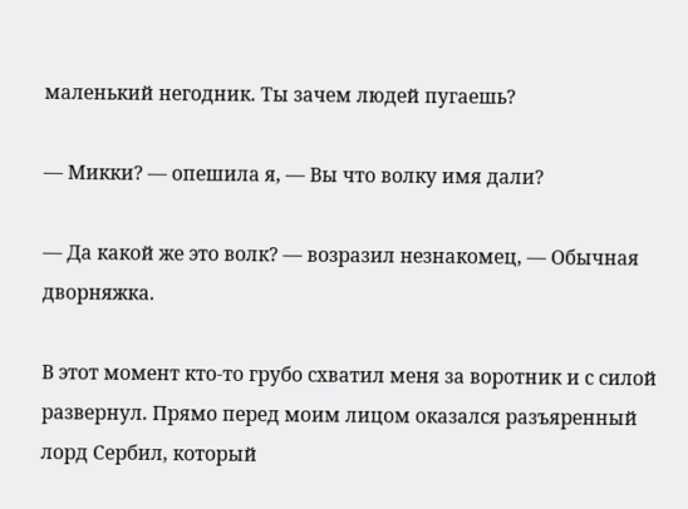маленький негодник. Ты зачем людей пугаешь?

— Микки? — опешила я, — Вы что волку имя дали?

— Да какой же это волк? — возразил незнакомец, — Обычная дворняжка.

В этот момент кто-то грубо схватил меня за воротник и с силой развернул. Прямо перед моим лицом оказался разъяренный лорд Сербил, который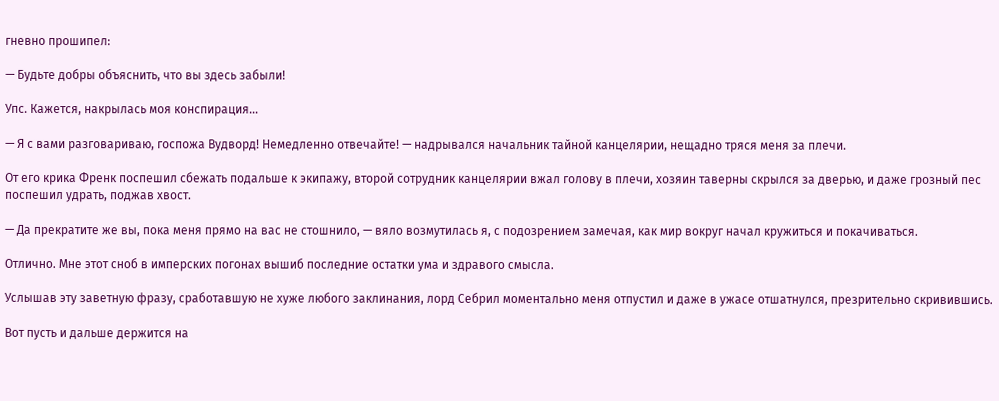гневно прошипел:

— Будьте добры объяснить, что вы здесь забыли!

Упс. Кажется, накрылась моя конспирация…

— Я с вами разговариваю, госпожа Вудворд! Немедленно отвечайте! — надрывался начальник тайной канцелярии, нещадно тряся меня за плечи.

От его крика Френк поспешил сбежать подальше к экипажу, второй сотрудник канцелярии вжал голову в плечи, хозяин таверны скрылся за дверью, и даже грозный пес поспешил удрать, поджав хвост.

— Да прекратите же вы, пока меня прямо на вас не стошнило, — вяло возмутилась я, с подозрением замечая, как мир вокруг начал кружиться и покачиваться.

Отлично. Мне этот сноб в имперских погонах вышиб последние остатки ума и здравого смысла.

Услышав эту заветную фразу, сработавшую не хуже любого заклинания, лорд Себрил моментально меня отпустил и даже в ужасе отшатнулся, презрительно скривившись.

Вот пусть и дальше держится на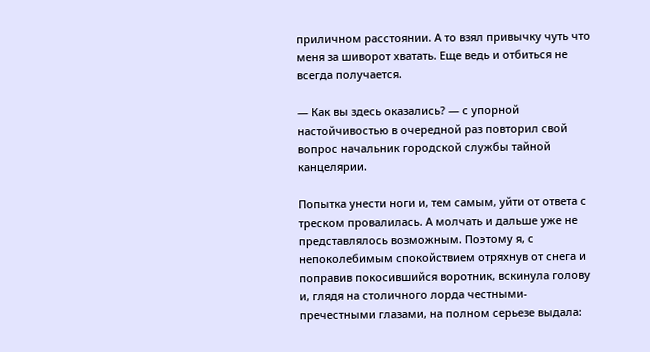приличном расстоянии. А то взял привычку чуть что меня за шиворот хватать. Еще ведь и отбиться не всегда получается.

— Как вы здесь оказались? — с упорной настойчивостью в очередной раз повторил свой вопрос начальник городской службы тайной канцелярии.

Попытка унести ноги и, тем самым, уйти от ответа с треском провалилась. А молчать и дальше уже не представлялось возможным. Поэтому я, с непоколебимым спокойствием отряхнув от снега и поправив покосившийся воротник, вскинула голову и, глядя на столичного лорда честными-пречестными глазами, на полном серьезе выдала: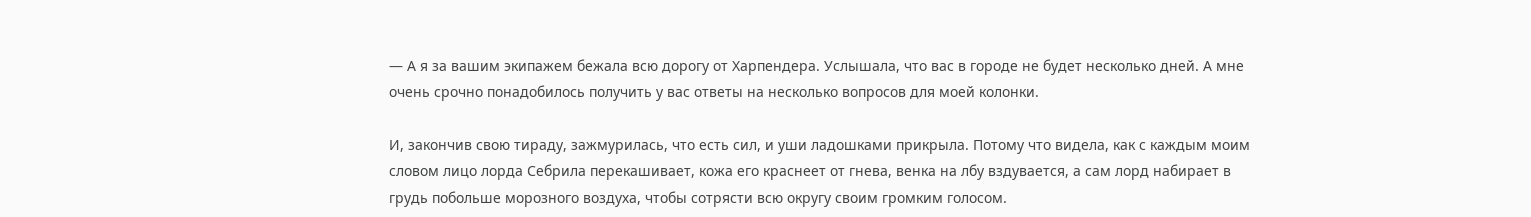— А я за вашим экипажем бежала всю дорогу от Харпендера. Услышала, что вас в городе не будет несколько дней. А мне очень срочно понадобилось получить у вас ответы на несколько вопросов для моей колонки.

И, закончив свою тираду, зажмурилась, что есть сил, и уши ладошками прикрыла. Потому что видела, как с каждым моим словом лицо лорда Себрила перекашивает, кожа его краснеет от гнева, венка на лбу вздувается, а сам лорд набирает в грудь побольше морозного воздуха, чтобы сотрясти всю округу своим громким голосом.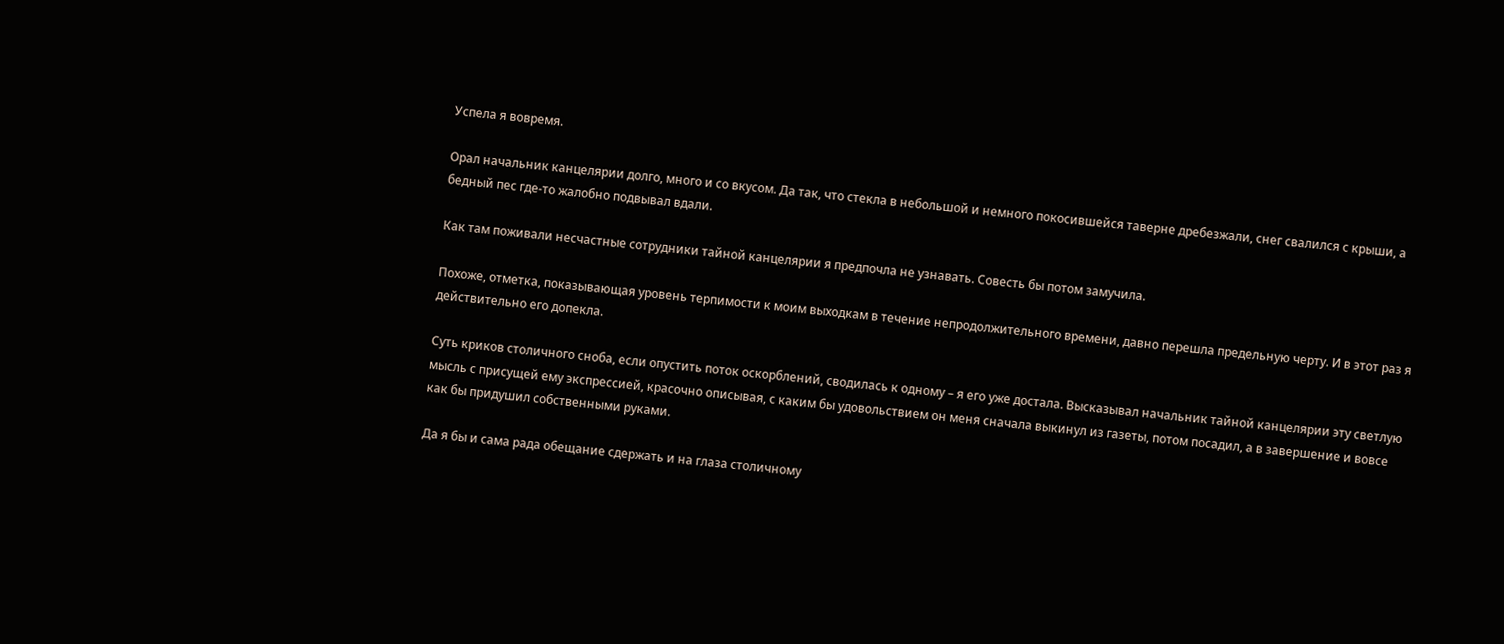Успела я вовремя.

Орал начальник канцелярии долго, много и со вкусом. Да так, что стекла в небольшой и немного покосившейся таверне дребезжали, снег свалился с крыши, а бедный пес где-то жалобно подвывал вдали.

Как там поживали несчастные сотрудники тайной канцелярии я предпочла не узнавать. Совесть бы потом замучила.

Похоже, отметка, показывающая уровень терпимости к моим выходкам в течение непродолжительного времени, давно перешла предельную черту. И в этот раз я действительно его допекла.

Суть криков столичного сноба, если опустить поток оскорблений, сводилась к одному – я его уже достала. Высказывал начальник тайной канцелярии эту светлую мысль с присущей ему экспрессией, красочно описывая, с каким бы удовольствием он меня сначала выкинул из газеты, потом посадил, а в завершение и вовсе как бы придушил собственными руками.

Да я бы и сама рада обещание сдержать и на глаза столичному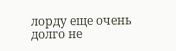лорду еще очень долго не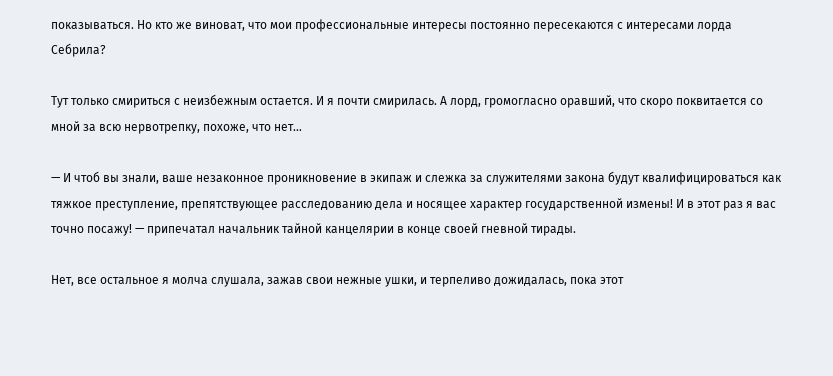показываться. Но кто же виноват, что мои профессиональные интересы постоянно пересекаются с интересами лорда Себрила?

Тут только смириться с неизбежным остается. И я почти смирилась. А лорд, громогласно оравший, что скоро поквитается со мной за всю нервотрепку, похоже, что нет…

— И чтоб вы знали, ваше незаконное проникновение в экипаж и слежка за служителями закона будут квалифицироваться как тяжкое преступление, препятствующее расследованию дела и носящее характер государственной измены! И в этот раз я вас точно посажу! — припечатал начальник тайной канцелярии в конце своей гневной тирады.

Нет, все остальное я молча слушала, зажав свои нежные ушки, и терпеливо дожидалась, пока этот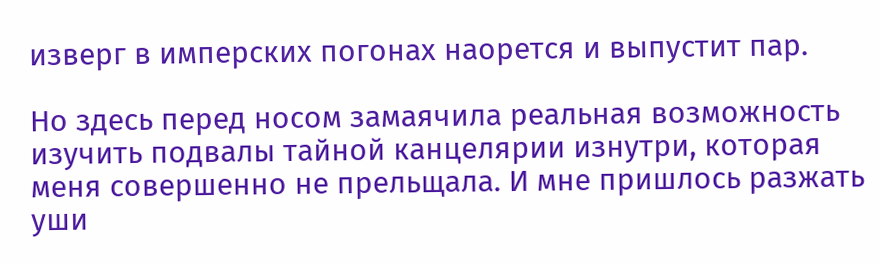изверг в имперских погонах наорется и выпустит пар.

Но здесь перед носом замаячила реальная возможность изучить подвалы тайной канцелярии изнутри, которая меня совершенно не прельщала. И мне пришлось разжать уши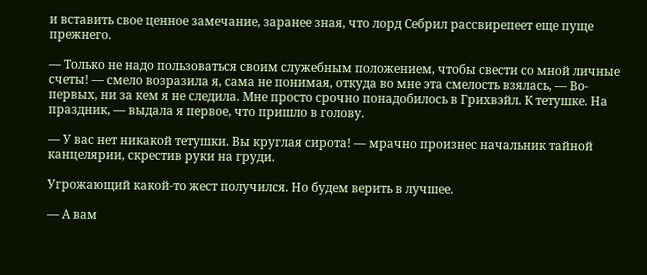и вставить свое ценное замечание, заранее зная, что лорд Себрил рассвирепеет еще пуще прежнего.

— Только не надо пользоваться своим служебным положением, чтобы свести со мной личные счеты! — смело возразила я, сама не понимая, откуда во мне эта смелость взялась, — Во-первых, ни за кем я не следила. Мне просто срочно понадобилось в Грихвэйл. К тетушке. На праздник, — выдала я первое, что пришло в голову.

— У вас нет никакой тетушки. Вы круглая сирота! — мрачно произнес начальник тайной канцелярии, скрестив руки на груди.

Угрожающий какой-то жест получился. Но будем верить в лучшее.

— А вам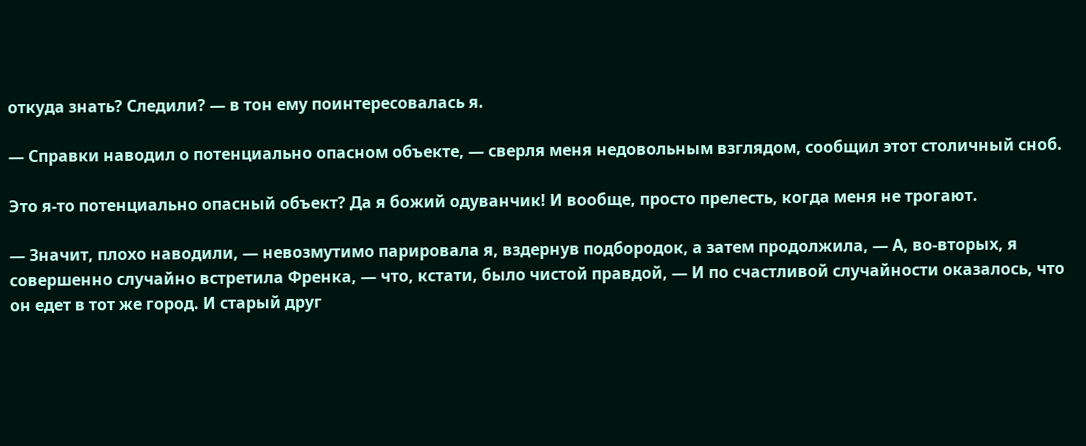откуда знать? Следили? — в тон ему поинтересовалась я.

— Справки наводил о потенциально опасном объекте, — сверля меня недовольным взглядом, сообщил этот столичный сноб.

Это я-то потенциально опасный объект? Да я божий одуванчик! И вообще, просто прелесть, когда меня не трогают.

— Значит, плохо наводили, — невозмутимо парировала я, вздернув подбородок, а затем продолжила, — А, во-вторых, я совершенно случайно встретила Френка, — что, кстати, было чистой правдой, — И по счастливой случайности оказалось, что он едет в тот же город. И старый друг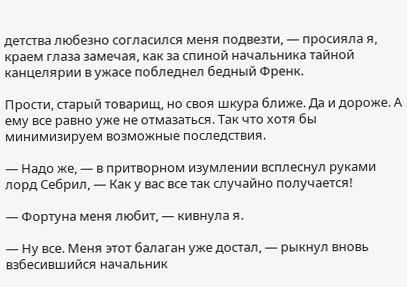детства любезно согласился меня подвезти, — просияла я, краем глаза замечая, как за спиной начальника тайной канцелярии в ужасе побледнел бедный Френк.

Прости, старый товарищ, но своя шкура ближе. Да и дороже. А ему все равно уже не отмазаться. Так что хотя бы минимизируем возможные последствия.

— Надо же, — в притворном изумлении всплеснул руками лорд Себрил, — Как у вас все так случайно получается!

— Фортуна меня любит, — кивнула я.

— Ну все. Меня этот балаган уже достал, — рыкнул вновь взбесившийся начальник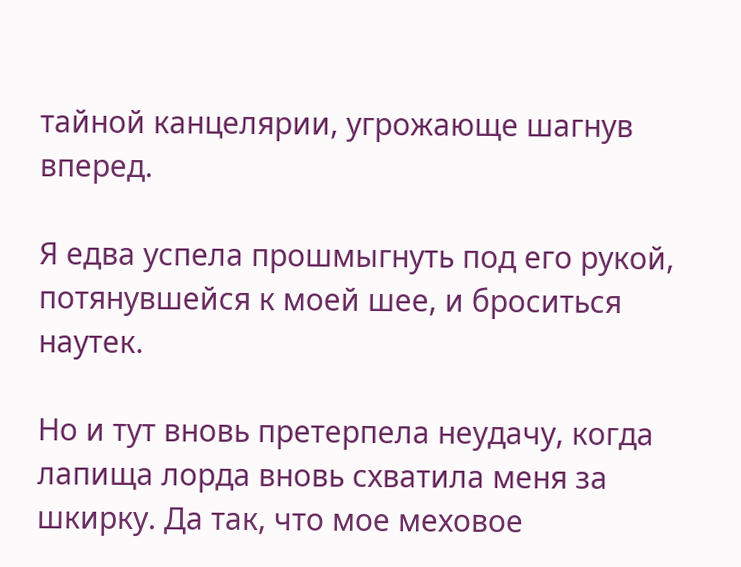тайной канцелярии, угрожающе шагнув вперед.

Я едва успела прошмыгнуть под его рукой, потянувшейся к моей шее, и броситься наутек.

Но и тут вновь претерпела неудачу, когда лапища лорда вновь схватила меня за шкирку. Да так, что мое меховое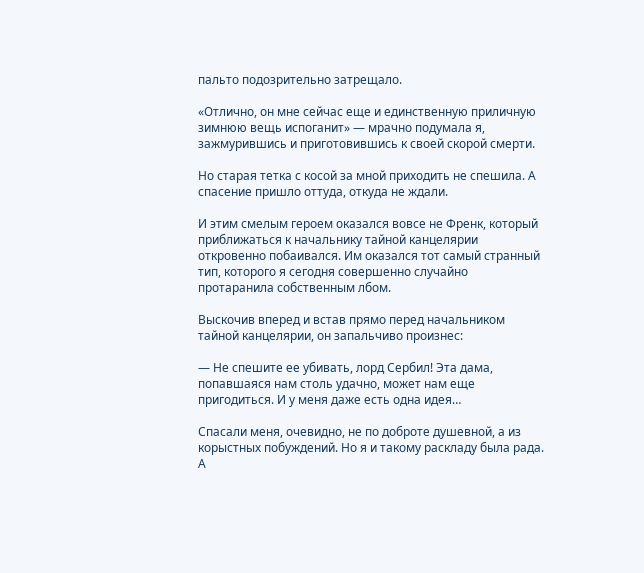пальто подозрительно затрещало.

«Отлично, он мне сейчас еще и единственную приличную зимнюю вещь испоганит» — мрачно подумала я, зажмурившись и приготовившись к своей скорой смерти.

Но старая тетка с косой за мной приходить не спешила. А спасение пришло оттуда, откуда не ждали.

И этим смелым героем оказался вовсе не Френк, который приближаться к начальнику тайной канцелярии откровенно побаивался. Им оказался тот самый странный тип, которого я сегодня совершенно случайно протаранила собственным лбом.

Выскочив вперед и встав прямо перед начальником тайной канцелярии, он запальчиво произнес:

— Не спешите ее убивать, лорд Сербил! Эта дама, попавшаяся нам столь удачно, может нам еще пригодиться. И у меня даже есть одна идея…

Спасали меня, очевидно, не по доброте душевной, а из корыстных побуждений. Но я и такому раскладу была рада. А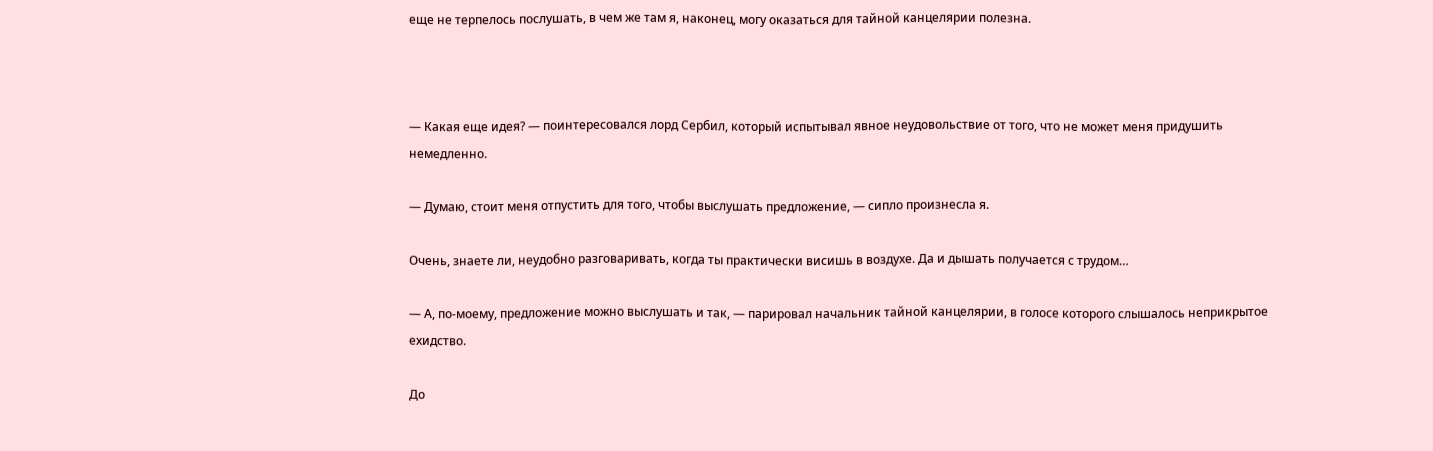еще не терпелось послушать, в чем же там я, наконец, могу оказаться для тайной канцелярии полезна.



— Какая еще идея? — поинтересовался лорд Сербил, который испытывал явное неудовольствие от того, что не может меня придушить немедленно.

— Думаю, стоит меня отпустить для того, чтобы выслушать предложение, — сипло произнесла я.

Очень, знаете ли, неудобно разговаривать, когда ты практически висишь в воздухе. Да и дышать получается с трудом…

— А, по-моему, предложение можно выслушать и так, — парировал начальник тайной канцелярии, в голосе которого слышалось неприкрытое ехидство.

До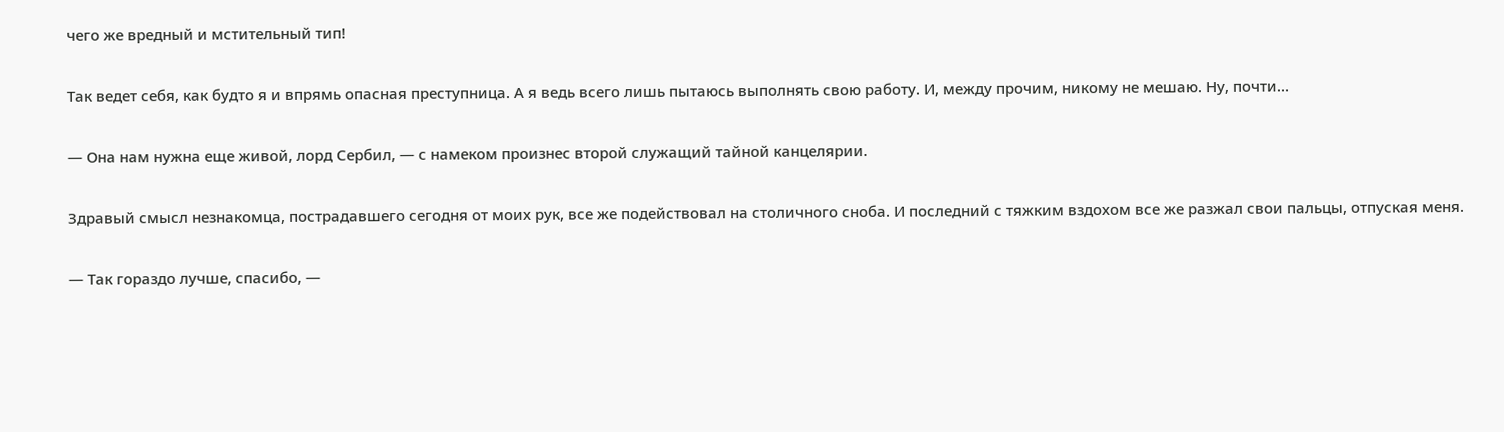чего же вредный и мстительный тип!

Так ведет себя, как будто я и впрямь опасная преступница. А я ведь всего лишь пытаюсь выполнять свою работу. И, между прочим, никому не мешаю. Ну, почти…

— Она нам нужна еще живой, лорд Сербил, — с намеком произнес второй служащий тайной канцелярии.

Здравый смысл незнакомца, пострадавшего сегодня от моих рук, все же подействовал на столичного сноба. И последний с тяжким вздохом все же разжал свои пальцы, отпуская меня.

— Так гораздо лучше, спасибо, —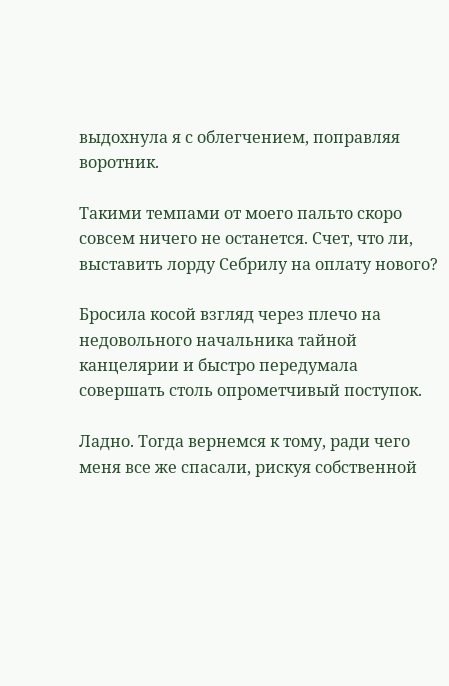выдохнула я с облегчением, поправляя воротник.

Такими темпами от моего пальто скоро совсем ничего не останется. Счет, что ли, выставить лорду Себрилу на оплату нового?

Бросила косой взгляд через плечо на недовольного начальника тайной канцелярии и быстро передумала совершать столь опрометчивый поступок.

Ладно. Тогда вернемся к тому, ради чего меня все же спасали, рискуя собственной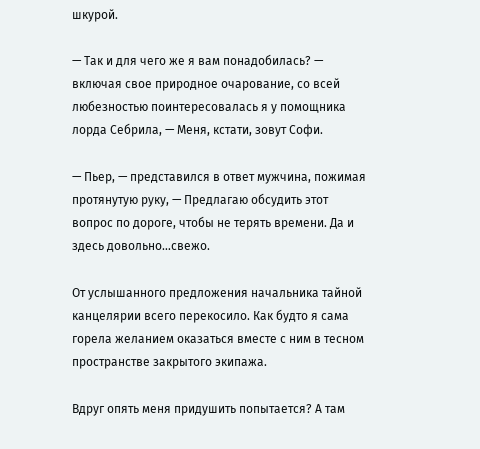шкурой.

— Так и для чего же я вам понадобилась? — включая свое природное очарование, со всей любезностью поинтересовалась я у помощника лорда Себрила, — Меня, кстати, зовут Софи.

— Пьер, — представился в ответ мужчина, пожимая протянутую руку, — Предлагаю обсудить этот вопрос по дороге, чтобы не терять времени. Да и здесь довольно…свежо.

От услышанного предложения начальника тайной канцелярии всего перекосило. Как будто я сама горела желанием оказаться вместе с ним в тесном пространстве закрытого экипажа.

Вдруг опять меня придушить попытается? А там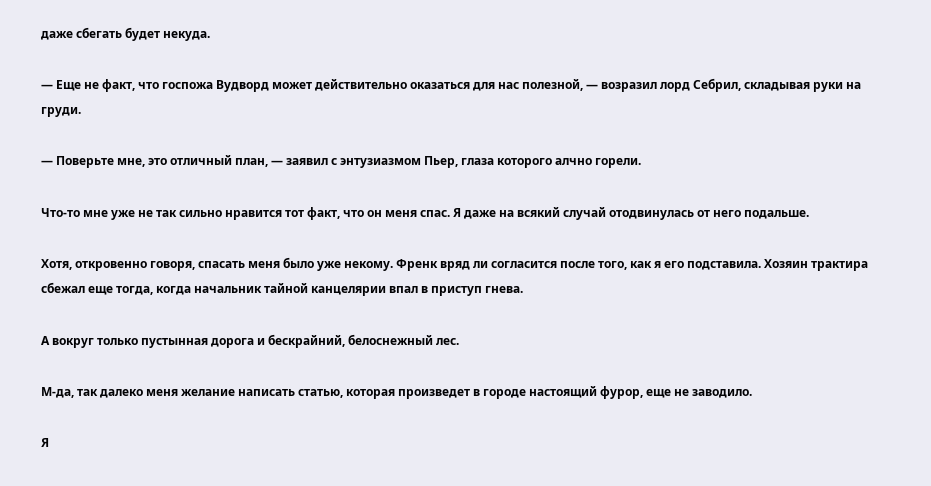даже сбегать будет некуда.

— Еще не факт, что госпожа Вудворд может действительно оказаться для нас полезной, — возразил лорд Себрил, складывая руки на груди.

— Поверьте мне, это отличный план, — заявил с энтузиазмом Пьер, глаза которого алчно горели.

Что-то мне уже не так сильно нравится тот факт, что он меня спас. Я даже на всякий случай отодвинулась от него подальше.

Хотя, откровенно говоря, спасать меня было уже некому. Френк вряд ли согласится после того, как я его подставила. Хозяин трактира сбежал еще тогда, когда начальник тайной канцелярии впал в приступ гнева.

А вокруг только пустынная дорога и бескрайний, белоснежный лес.

М-да, так далеко меня желание написать статью, которая произведет в городе настоящий фурор, еще не заводило.

Я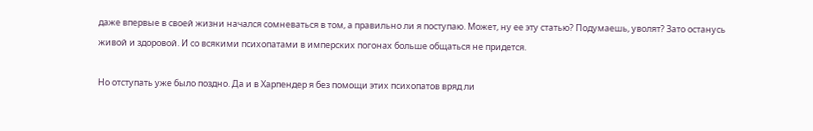даже впервые в своей жизни начался сомневаться в том, а правильно ли я поступаю. Может, ну ее эту статью? Подумаешь, уволят? Зато останусь живой и здоровой. И со всякими психопатами в имперских погонах больше общаться не придется.

Но отступать уже было поздно. Да и в Харпендер я без помощи этих психопатов вряд ли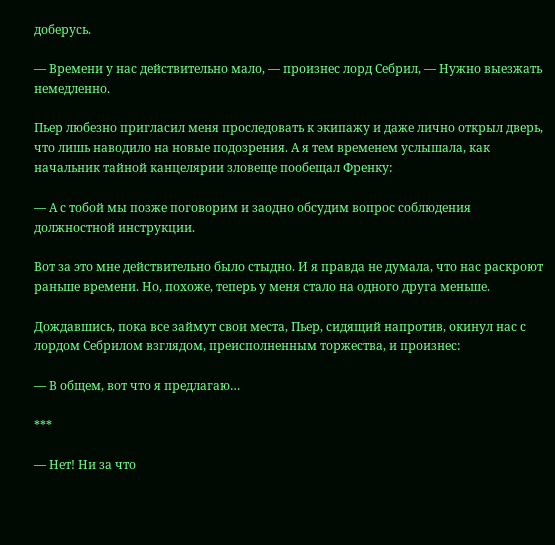доберусь.

— Времени у нас действительно мало, — произнес лорд Себрил, — Нужно выезжать немедленно.

Пьер любезно пригласил меня проследовать к экипажу и даже лично открыл дверь, что лишь наводило на новые подозрения. А я тем временем услышала, как начальник тайной канцелярии зловеще пообещал Френку:

— А с тобой мы позже поговорим и заодно обсудим вопрос соблюдения должностной инструкции.

Вот за это мне действительно было стыдно. И я правда не думала, что нас раскроют раньше времени. Но, похоже, теперь у меня стало на одного друга меньше.

Дождавшись, пока все займут свои места, Пьер, сидящий напротив, окинул нас с лордом Себрилом взглядом, преисполненным торжества, и произнес:

— В общем, вот что я предлагаю…

***

— Нет! Ни за что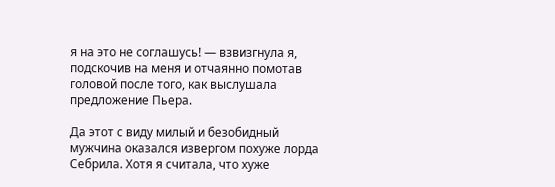я на это не соглашусь! — взвизгнула я, подскочив на меня и отчаянно помотав головой после того, как выслушала предложение Пьера.

Да этот с виду милый и безобидный мужчина оказался извергом похуже лорда Себрила. Хотя я считала, что хуже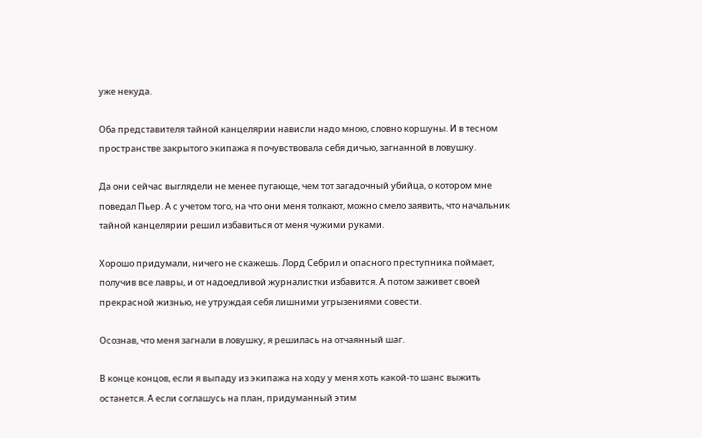уже некуда.

Оба представителя тайной канцелярии нависли надо мною, словно коршуны. И в тесном пространстве закрытого экипажа я почувствовала себя дичью, загнанной в ловушку.

Да они сейчас выглядели не менее пугающе, чем тот загадочный убийца, о котором мне поведал Пьер. А с учетом того, на что они меня толкают, можно смело заявить, что начальник тайной канцелярии решил избавиться от меня чужими руками.

Хорошо придумали, ничего не скажешь. Лорд Себрил и опасного преступника поймает, получив все лавры, и от надоедливой журналистки избавится. А потом заживет своей прекрасной жизнью, не утруждая себя лишними угрызениями совести.

Осознав, что меня загнали в ловушку, я решилась на отчаянный шаг.

В конце концов, если я выпаду из экипажа на ходу у меня хоть какой-то шанс выжить останется. А если соглашусь на план, придуманный этим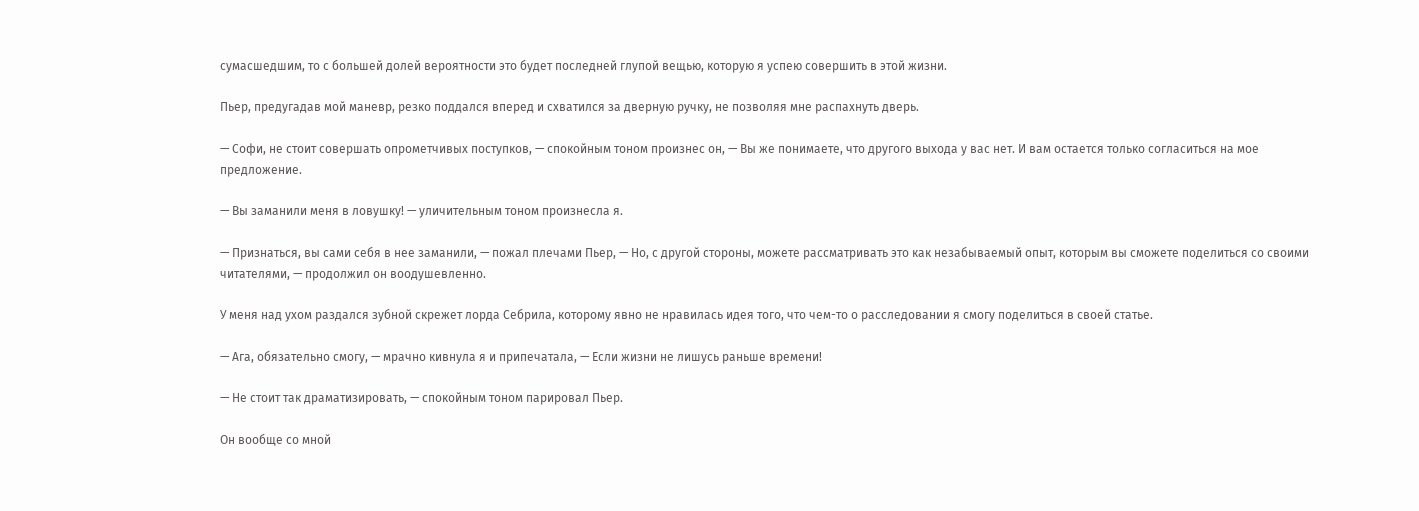сумасшедшим, то с большей долей вероятности это будет последней глупой вещью, которую я успею совершить в этой жизни.

Пьер, предугадав мой маневр, резко поддался вперед и схватился за дверную ручку, не позволяя мне распахнуть дверь.

— Софи, не стоит совершать опрометчивых поступков, — спокойным тоном произнес он, — Вы же понимаете, что другого выхода у вас нет. И вам остается только согласиться на мое предложение.

— Вы заманили меня в ловушку! — уличительным тоном произнесла я.

— Признаться, вы сами себя в нее заманили, — пожал плечами Пьер, — Но, с другой стороны, можете рассматривать это как незабываемый опыт, которым вы сможете поделиться со своими читателями, — продолжил он воодушевленно.

У меня над ухом раздался зубной скрежет лорда Себрила, которому явно не нравилась идея того, что чем-то о расследовании я смогу поделиться в своей статье.

— Ага, обязательно смогу, — мрачно кивнула я и припечатала, — Если жизни не лишусь раньше времени!

— Не стоит так драматизировать, — спокойным тоном парировал Пьер.

Он вообще со мной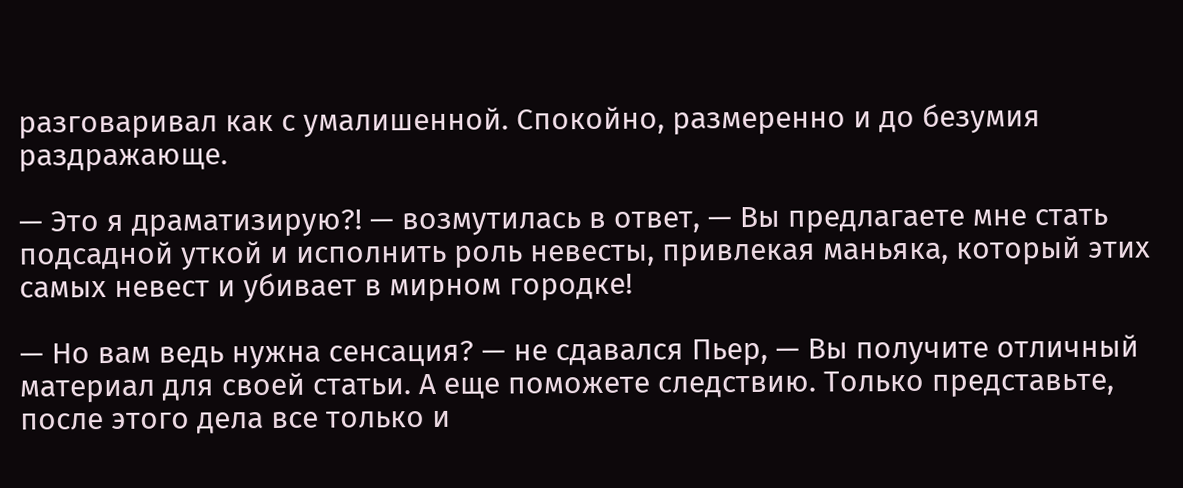разговаривал как с умалишенной. Спокойно, размеренно и до безумия раздражающе.

— Это я драматизирую?! — возмутилась в ответ, — Вы предлагаете мне стать подсадной уткой и исполнить роль невесты, привлекая маньяка, который этих самых невест и убивает в мирном городке!

— Но вам ведь нужна сенсация? — не сдавался Пьер, — Вы получите отличный материал для своей статьи. А еще поможете следствию. Только представьте, после этого дела все только и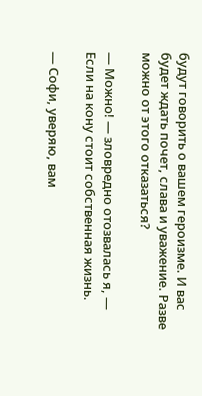будут говорить о вашем героизме. И вас будет ждать почет, слава и уважение. Разве можно от этого отказаться?

— Можно! — зловредно отозвалась я, — Если на кону стоит собственная жизнь.

— Софи, уверяю, вам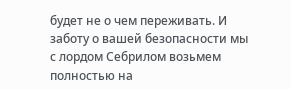будет не о чем переживать. И заботу о вашей безопасности мы с лордом Себрилом возьмем полностью на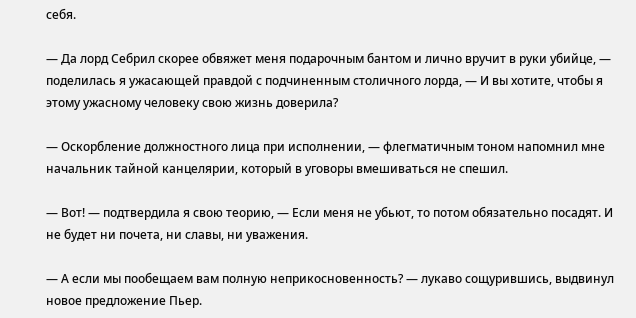себя.

— Да лорд Себрил скорее обвяжет меня подарочным бантом и лично вручит в руки убийце, — поделилась я ужасающей правдой с подчиненным столичного лорда, — И вы хотите, чтобы я этому ужасному человеку свою жизнь доверила?

— Оскорбление должностного лица при исполнении, — флегматичным тоном напомнил мне начальник тайной канцелярии, который в уговоры вмешиваться не спешил.

— Вот! — подтвердила я свою теорию, — Если меня не убьют, то потом обязательно посадят. И не будет ни почета, ни славы, ни уважения.

— А если мы пообещаем вам полную неприкосновенность? — лукаво сощурившись, выдвинул новое предложение Пьер.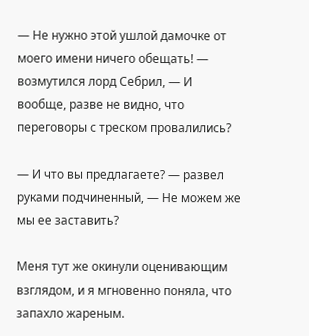— Не нужно этой ушлой дамочке от моего имени ничего обещать! — возмутился лорд Себрил, — И вообще, разве не видно, что переговоры с треском провалились?

— И что вы предлагаете? — развел руками подчиненный, — Не можем же мы ее заставить?

Меня тут же окинули оценивающим взглядом, и я мгновенно поняла, что запахло жареным.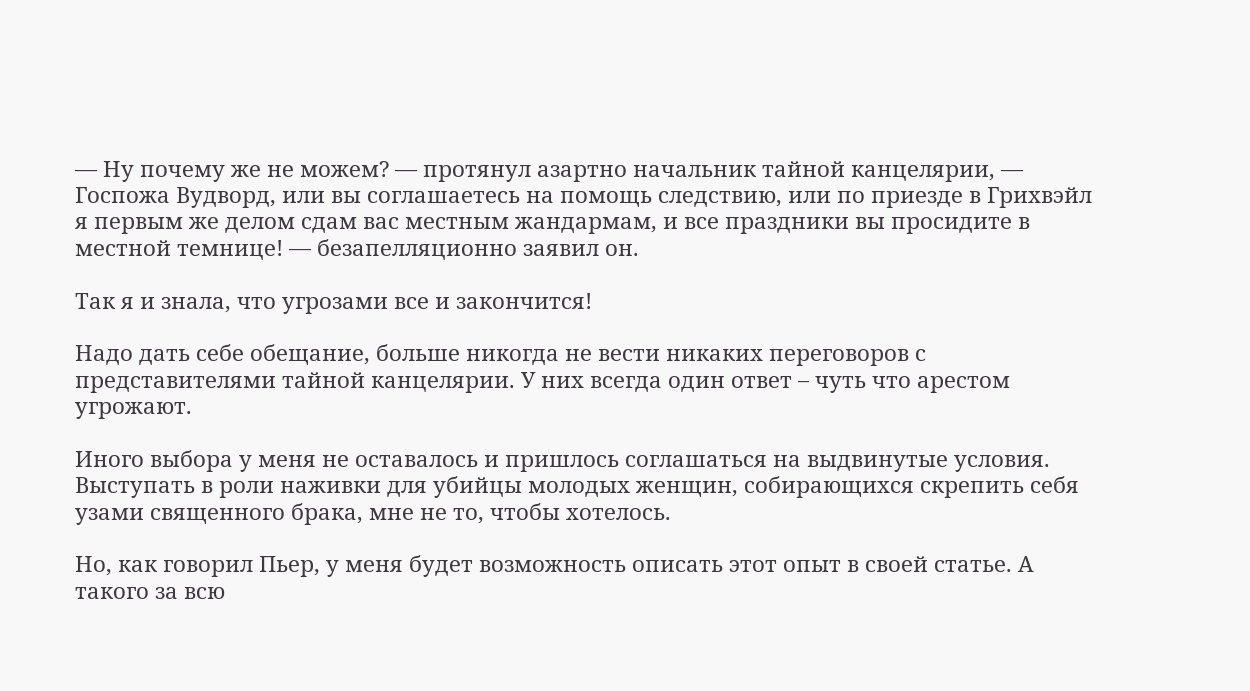— Ну почему же не можем? — протянул азартно начальник тайной канцелярии, — Госпожа Вудворд, или вы соглашаетесь на помощь следствию, или по приезде в Грихвэйл я первым же делом сдам вас местным жандармам, и все праздники вы просидите в местной темнице! — безапелляционно заявил он.

Так я и знала, что угрозами все и закончится!

Надо дать себе обещание, больше никогда не вести никаких переговоров с представителями тайной канцелярии. У них всегда один ответ – чуть что арестом угрожают.

Иного выбора у меня не оставалось и пришлось соглашаться на выдвинутые условия. Выступать в роли наживки для убийцы молодых женщин, собирающихся скрепить себя узами священного брака, мне не то, чтобы хотелось.

Но, как говорил Пьер, у меня будет возможность описать этот опыт в своей статье. А такого за всю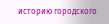историю городского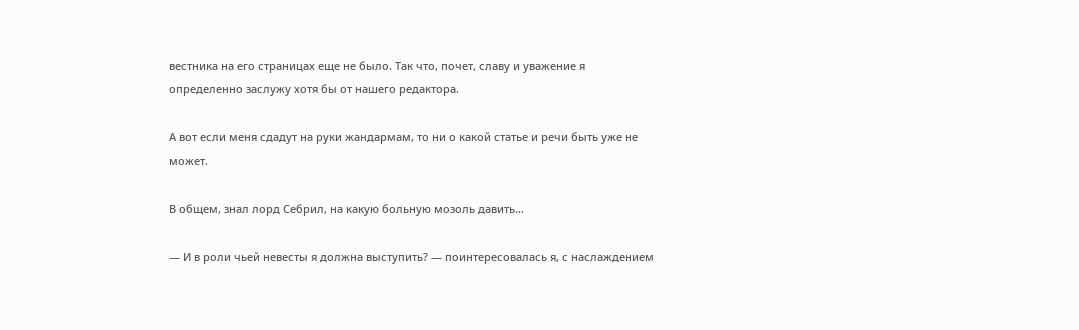вестника на его страницах еще не было. Так что, почет, славу и уважение я определенно заслужу хотя бы от нашего редактора.

А вот если меня сдадут на руки жандармам, то ни о какой статье и речи быть уже не может.

В общем, знал лорд Себрил, на какую больную мозоль давить…

— И в роли чьей невесты я должна выступить? — поинтересовалась я, с наслаждением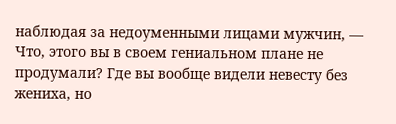наблюдая за недоуменными лицами мужчин, — Что, этого вы в своем гениальном плане не продумали? Где вы вообще видели невесту без жениха, но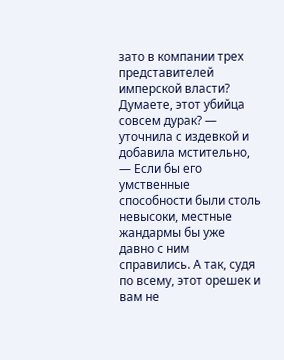зато в компании трех представителей имперской власти? Думаете, этот убийца совсем дурак? — уточнила с издевкой и добавила мстительно, — Если бы его умственные способности были столь невысоки, местные жандармы бы уже давно с ним справились. А так, судя по всему, этот орешек и вам не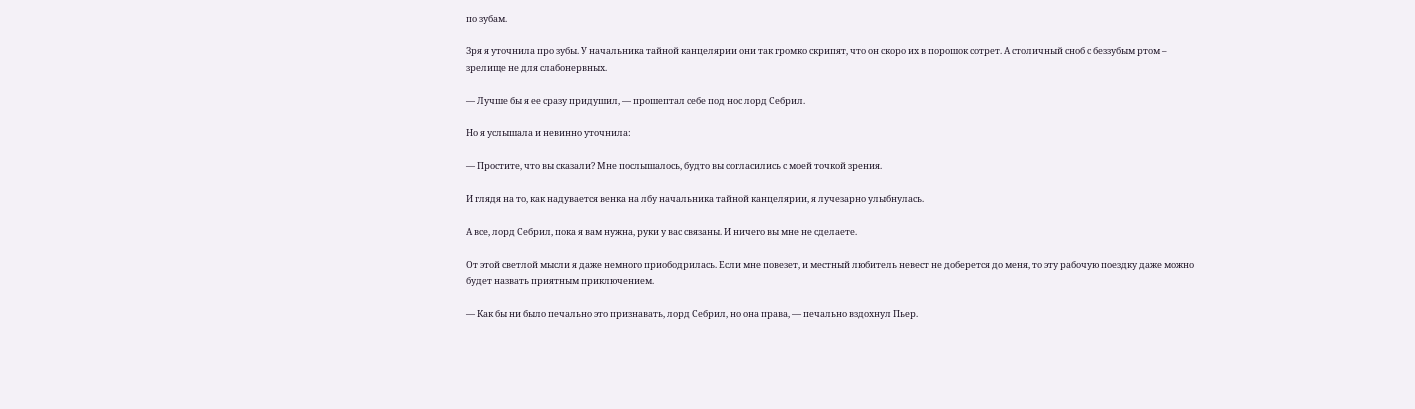по зубам.

Зря я уточнила про зубы. У начальника тайной канцелярии они так громко скрипят, что он скоро их в порошок сотрет. А столичный сноб с беззубым ртом – зрелище не для слабонервных.

— Лучше бы я ее сразу придушил, — прошептал себе под нос лорд Себрил.

Но я услышала и невинно уточнила:

— Простите, что вы сказали? Мне послышалось, будто вы согласились с моей точкой зрения.

И глядя на то, как надувается венка на лбу начальника тайной канцелярии, я лучезарно улыбнулась.

А все, лорд Себрил, пока я вам нужна, руки у вас связаны. И ничего вы мне не сделаете.

От этой светлой мысли я даже немного приободрилась. Если мне повезет, и местный любитель невест не доберется до меня, то эту рабочую поездку даже можно будет назвать приятным приключением.

— Как бы ни было печально это признавать, лорд Себрил, но она права, — печально вздохнул Пьер.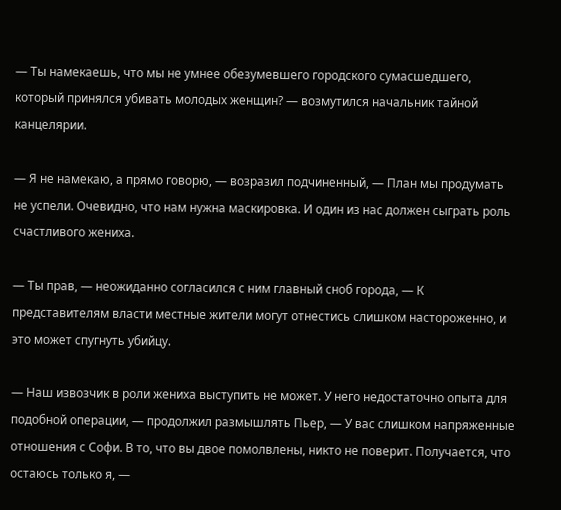— Ты намекаешь, что мы не умнее обезумевшего городского сумасшедшего, который принялся убивать молодых женщин? — возмутился начальник тайной канцелярии.

— Я не намекаю, а прямо говорю, — возразил подчиненный, — План мы продумать не успели. Очевидно, что нам нужна маскировка. И один из нас должен сыграть роль счастливого жениха.

— Ты прав, — неожиданно согласился с ним главный сноб города, — К представителям власти местные жители могут отнестись слишком настороженно, и это может спугнуть убийцу.

— Наш извозчик в роли жениха выступить не может. У него недостаточно опыта для подобной операции, — продолжил размышлять Пьер, — У вас слишком напряженные отношения с Софи. В то, что вы двое помолвлены, никто не поверит. Получается, что остаюсь только я, —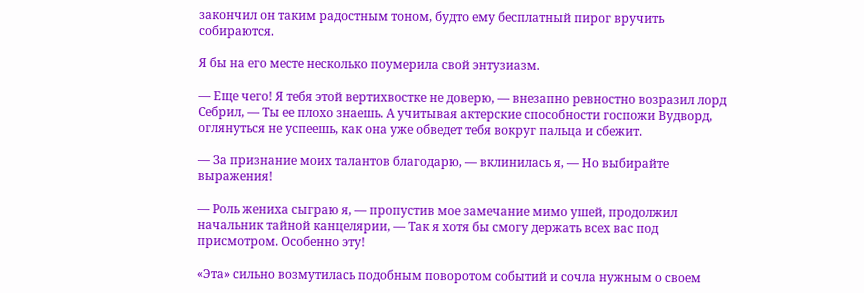закончил он таким радостным тоном, будто ему бесплатный пирог вручить собираются.

Я бы на его месте несколько поумерила свой энтузиазм.

— Еще чего! Я тебя этой вертихвостке не доверю, — внезапно ревностно возразил лорд Себрил, — Ты ее плохо знаешь. А учитывая актерские способности госпожи Вудворд, оглянуться не успеешь, как она уже обведет тебя вокруг пальца и сбежит.

— За признание моих талантов благодарю, — вклинилась я, — Но выбирайте выражения!

— Роль жениха сыграю я, — пропустив мое замечание мимо ушей, продолжил начальник тайной канцелярии, — Так я хотя бы смогу держать всех вас под присмотром. Особенно эту!

«Эта» сильно возмутилась подобным поворотом событий и сочла нужным о своем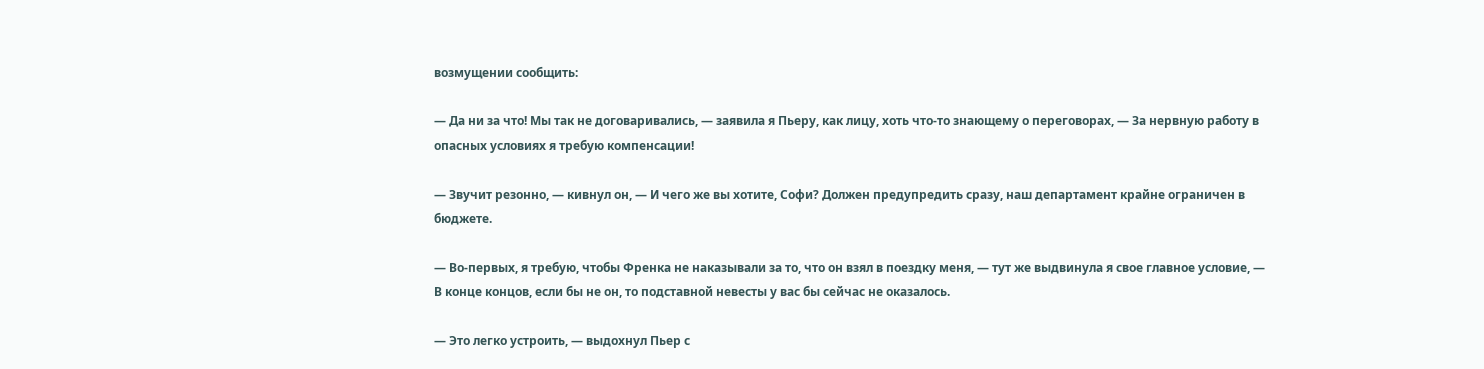возмущении сообщить:

— Да ни за что! Мы так не договаривались, — заявила я Пьеру, как лицу, хоть что-то знающему о переговорах, — За нервную работу в опасных условиях я требую компенсации!

— Звучит резонно, — кивнул он, — И чего же вы хотите, Софи? Должен предупредить сразу, наш департамент крайне ограничен в бюджете.

— Во-первых, я требую, чтобы Френка не наказывали за то, что он взял в поездку меня, — тут же выдвинула я свое главное условие, — В конце концов, если бы не он, то подставной невесты у вас бы сейчас не оказалось.

— Это легко устроить, — выдохнул Пьер с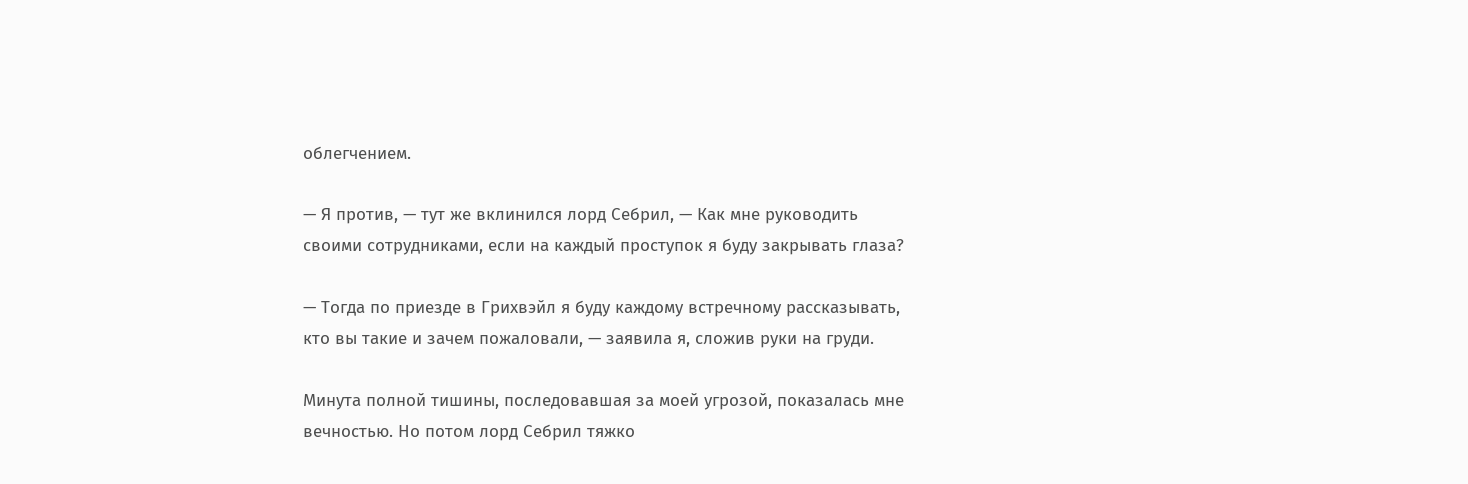облегчением.

— Я против, — тут же вклинился лорд Себрил, — Как мне руководить своими сотрудниками, если на каждый проступок я буду закрывать глаза?

— Тогда по приезде в Грихвэйл я буду каждому встречному рассказывать, кто вы такие и зачем пожаловали, — заявила я, сложив руки на груди.

Минута полной тишины, последовавшая за моей угрозой, показалась мне вечностью. Но потом лорд Себрил тяжко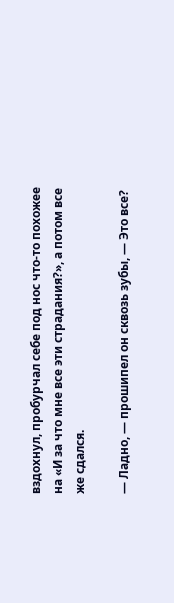вздохнул, пробурчал себе под нос что-то похожее на «И за что мне все эти страдания?», а потом все же сдался.

— Ладно, — прошипел он сквозь зубы, — Это все?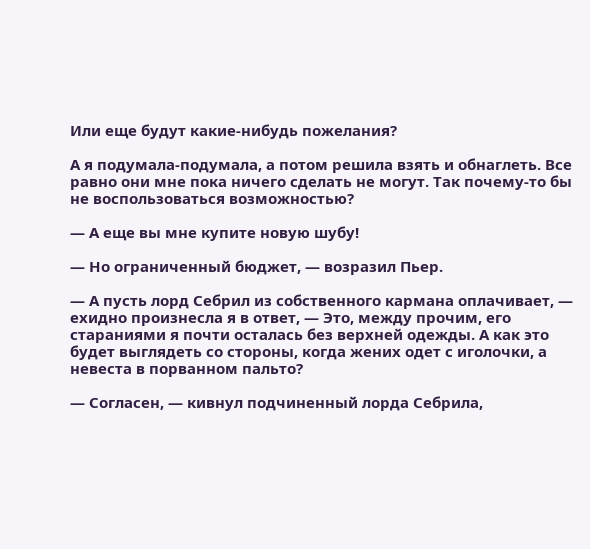Или еще будут какие-нибудь пожелания?

А я подумала-подумала, а потом решила взять и обнаглеть. Все равно они мне пока ничего сделать не могут. Так почему-то бы не воспользоваться возможностью?

— А еще вы мне купите новую шубу!

— Но ограниченный бюджет, — возразил Пьер.

— А пусть лорд Себрил из собственного кармана оплачивает, — ехидно произнесла я в ответ, — Это, между прочим, его стараниями я почти осталась без верхней одежды. А как это будет выглядеть со стороны, когда жених одет с иголочки, а невеста в порванном пальто?

— Согласен, — кивнул подчиненный лорда Себрила,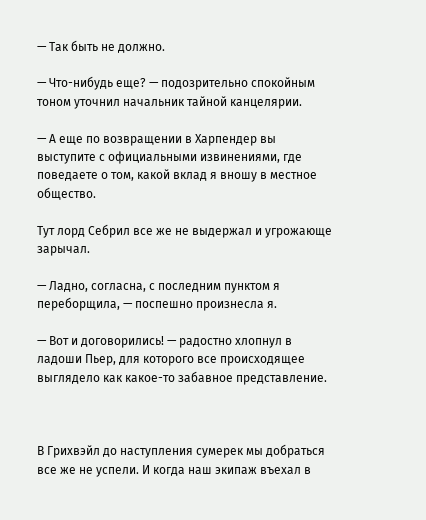— Так быть не должно.

— Что-нибудь еще? — подозрительно спокойным тоном уточнил начальник тайной канцелярии.

— А еще по возвращении в Харпендер вы выступите с официальными извинениями, где поведаете о том, какой вклад я вношу в местное общество.

Тут лорд Себрил все же не выдержал и угрожающе зарычал.

— Ладно, согласна, с последним пунктом я переборщила, — поспешно произнесла я.

— Вот и договорились! — радостно хлопнул в ладоши Пьер, для которого все происходящее выглядело как какое-то забавное представление.



В Грихвэйл до наступления сумерек мы добраться все же не успели. И когда наш экипаж въехал в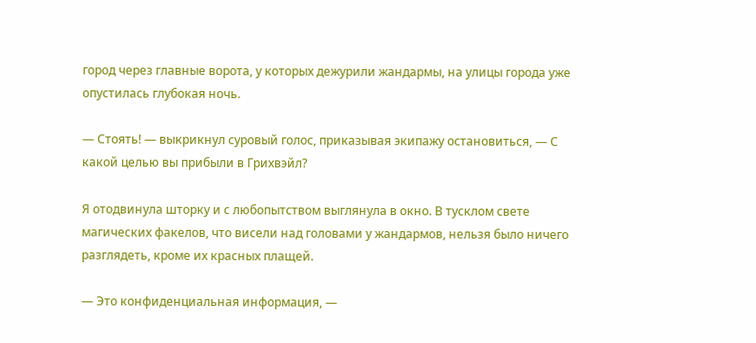город через главные ворота, у которых дежурили жандармы, на улицы города уже опустилась глубокая ночь.

— Стоять! — выкрикнул суровый голос, приказывая экипажу остановиться, — С какой целью вы прибыли в Грихвэйл?

Я отодвинула шторку и с любопытством выглянула в окно. В тусклом свете магических факелов, что висели над головами у жандармов, нельзя было ничего разглядеть, кроме их красных плащей.

— Это конфиденциальная информация, —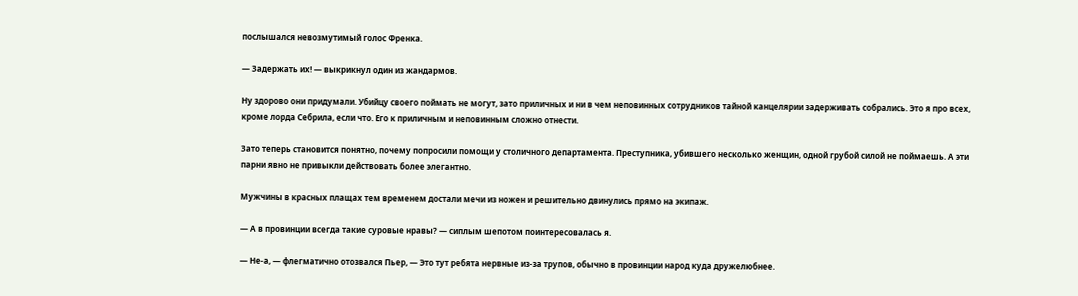послышался невозмутимый голос Френка.

— Задержать их! — выкрикнул один из жандармов.

Ну здорово они придумали. Убийцу своего поймать не могут, зато приличных и ни в чем неповинных сотрудников тайной канцелярии задерживать собрались. Это я про всех, кроме лорда Себрила, если что. Его к приличным и неповинным сложно отнести.

Зато теперь становится понятно, почему попросили помощи у столичного департамента. Преступника, убившего несколько женщин, одной грубой силой не поймаешь. А эти парни явно не привыкли действовать более элегантно.

Мужчины в красных плащах тем временем достали мечи из ножен и решительно двинулись прямо на экипаж.

— А в провинции всегда такие суровые нравы? — сиплым шепотом поинтересовалась я.

— Не-а, — флегматично отозвался Пьер, — Это тут ребята нервные из-за трупов, обычно в провинции народ куда дружелюбнее.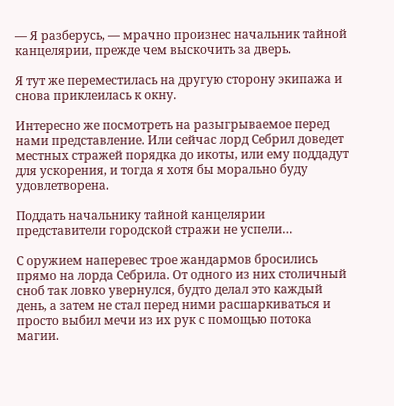— Я разберусь, — мрачно произнес начальник тайной канцелярии, прежде чем выскочить за дверь.

Я тут же переместилась на другую сторону экипажа и снова приклеилась к окну.

Интересно же посмотреть на разыгрываемое перед нами представление. Или сейчас лорд Себрил доведет местных стражей порядка до икоты, или ему поддадут для ускорения, и тогда я хотя бы морально буду удовлетворена.

Поддать начальнику тайной канцелярии представители городской стражи не успели…

С оружием наперевес трое жандармов бросились прямо на лорда Себрила. От одного из них столичный сноб так ловко увернулся, будто делал это каждый день, а затем не стал перед ними расшаркиваться и просто выбил мечи из их рук с помощью потока магии.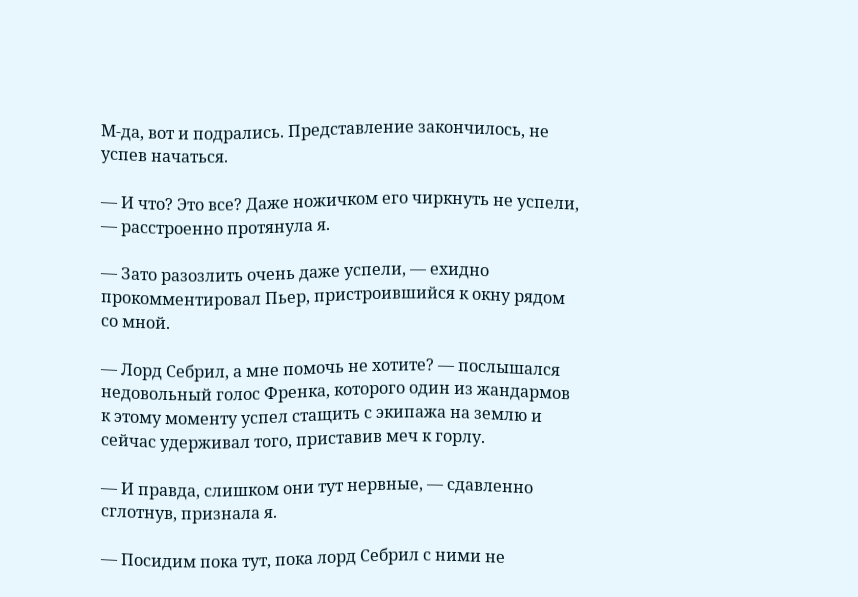М-да, вот и подрались. Представление закончилось, не успев начаться.

— И что? Это все? Даже ножичком его чиркнуть не успели, — расстроенно протянула я.

— Зато разозлить очень даже успели, — ехидно прокомментировал Пьер, пристроившийся к окну рядом со мной.

— Лорд Себрил, а мне помочь не хотите? — послышался недовольный голос Френка, которого один из жандармов к этому моменту успел стащить с экипажа на землю и сейчас удерживал того, приставив меч к горлу.

— И правда, слишком они тут нервные, — сдавленно сглотнув, признала я.

— Посидим пока тут, пока лорд Себрил с ними не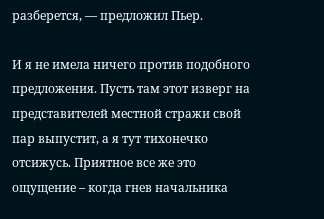разберется, — предложил Пьер.

И я не имела ничего против подобного предложения. Пусть там этот изверг на представителей местной стражи свой пар выпустит, а я тут тихонечко отсижусь. Приятное все же это ощущение – когда гнев начальника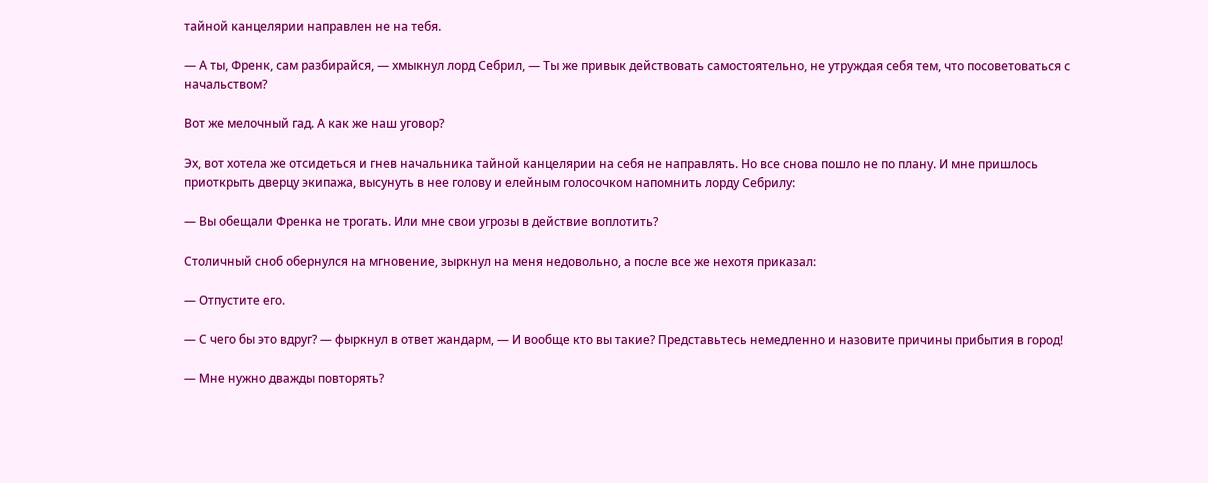тайной канцелярии направлен не на тебя.

— А ты, Френк, сам разбирайся, — хмыкнул лорд Себрил, — Ты же привык действовать самостоятельно, не утруждая себя тем, что посоветоваться с начальством?

Вот же мелочный гад. А как же наш уговор?

Эх, вот хотела же отсидеться и гнев начальника тайной канцелярии на себя не направлять. Но все снова пошло не по плану. И мне пришлось приоткрыть дверцу экипажа, высунуть в нее голову и елейным голосочком напомнить лорду Себрилу:

— Вы обещали Френка не трогать. Или мне свои угрозы в действие воплотить?

Столичный сноб обернулся на мгновение, зыркнул на меня недовольно, а после все же нехотя приказал:

— Отпустите его.

— С чего бы это вдруг? — фыркнул в ответ жандарм, — И вообще кто вы такие? Представьтесь немедленно и назовите причины прибытия в город!

— Мне нужно дважды повторять?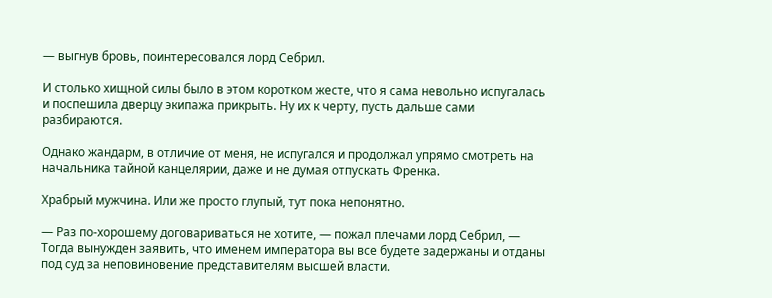— выгнув бровь, поинтересовался лорд Себрил.

И столько хищной силы было в этом коротком жесте, что я сама невольно испугалась и поспешила дверцу экипажа прикрыть. Ну их к черту, пусть дальше сами разбираются.

Однако жандарм, в отличие от меня, не испугался и продолжал упрямо смотреть на начальника тайной канцелярии, даже и не думая отпускать Френка.

Храбрый мужчина. Или же просто глупый, тут пока непонятно.

— Раз по-хорошему договариваться не хотите, — пожал плечами лорд Себрил, — Тогда вынужден заявить, что именем императора вы все будете задержаны и отданы под суд за неповиновение представителям высшей власти.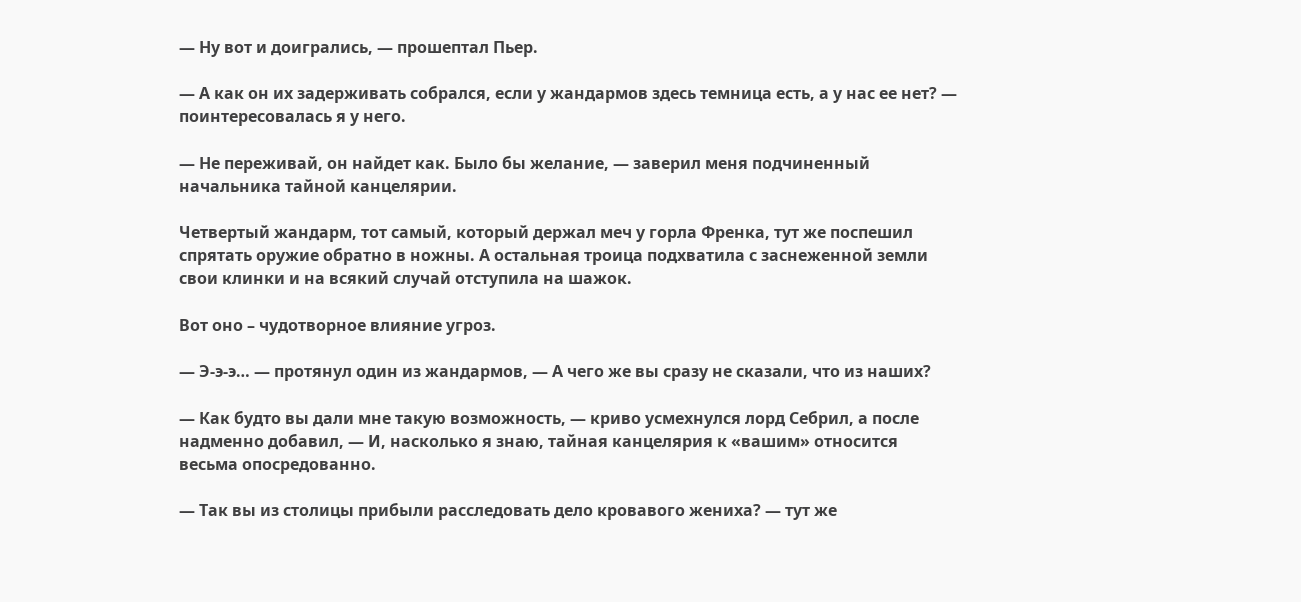— Ну вот и доигрались, — прошептал Пьер.

— А как он их задерживать собрался, если у жандармов здесь темница есть, а у нас ее нет? — поинтересовалась я у него.

— Не переживай, он найдет как. Было бы желание, — заверил меня подчиненный начальника тайной канцелярии.

Четвертый жандарм, тот самый, который держал меч у горла Френка, тут же поспешил спрятать оружие обратно в ножны. А остальная троица подхватила с заснеженной земли свои клинки и на всякий случай отступила на шажок.

Вот оно – чудотворное влияние угроз.

— Э-э-э… — протянул один из жандармов, — А чего же вы сразу не сказали, что из наших?

— Как будто вы дали мне такую возможность, — криво усмехнулся лорд Себрил, а после надменно добавил, — И, насколько я знаю, тайная канцелярия к «вашим» относится весьма опосредованно.

— Так вы из столицы прибыли расследовать дело кровавого жениха? — тут же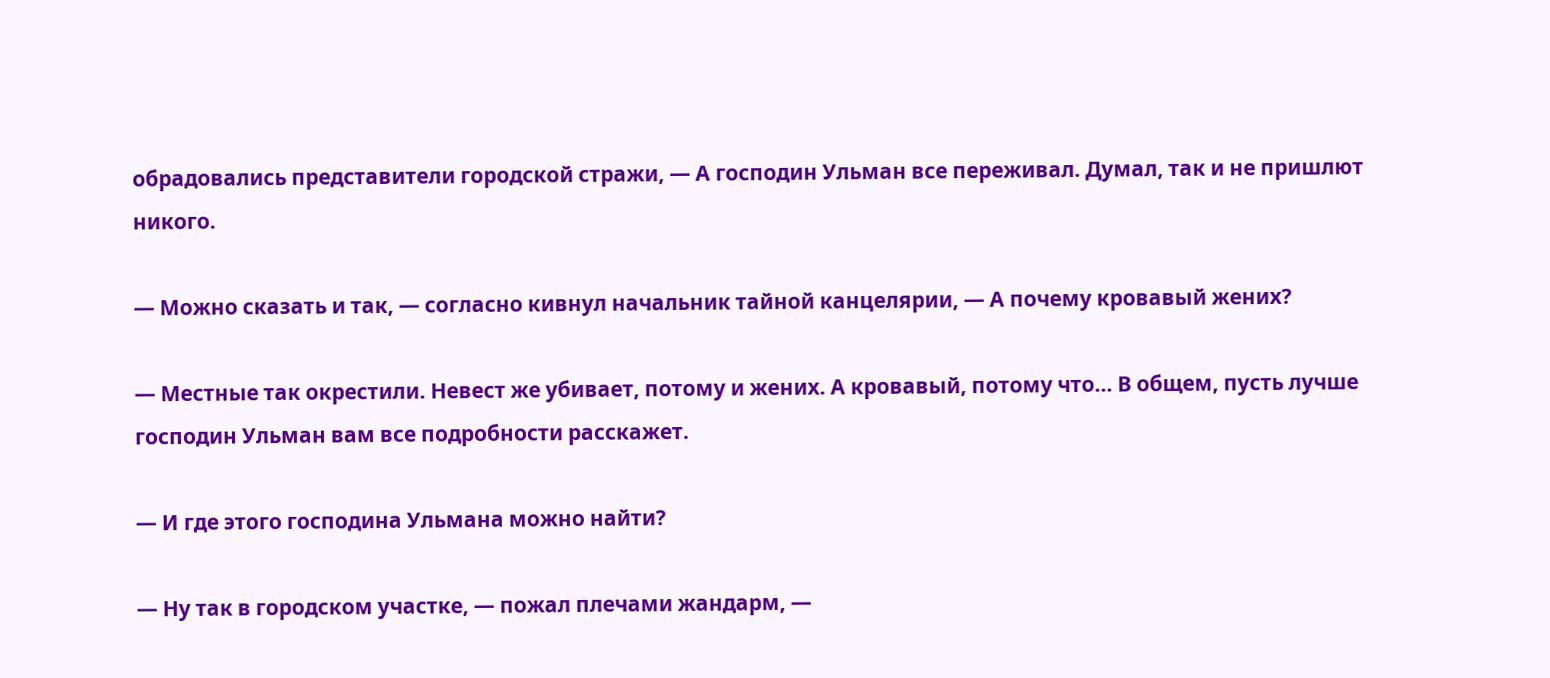обрадовались представители городской стражи, — А господин Ульман все переживал. Думал, так и не пришлют никого.

— Можно сказать и так, — согласно кивнул начальник тайной канцелярии, — А почему кровавый жених?

— Местные так окрестили. Невест же убивает, потому и жених. А кровавый, потому что… В общем, пусть лучше господин Ульман вам все подробности расскажет.

— И где этого господина Ульмана можно найти?

— Ну так в городском участке, — пожал плечами жандарм, —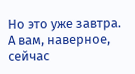Но это уже завтра. А вам, наверное, сейчас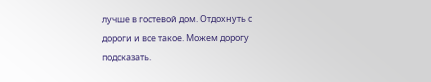лучше в гостевой дом. Отдохнуть с дороги и все такое. Можем дорогу подсказать.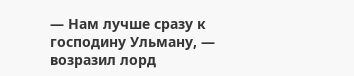— Нам лучше сразу к господину Ульману, — возразил лорд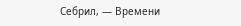Себрил, — Времени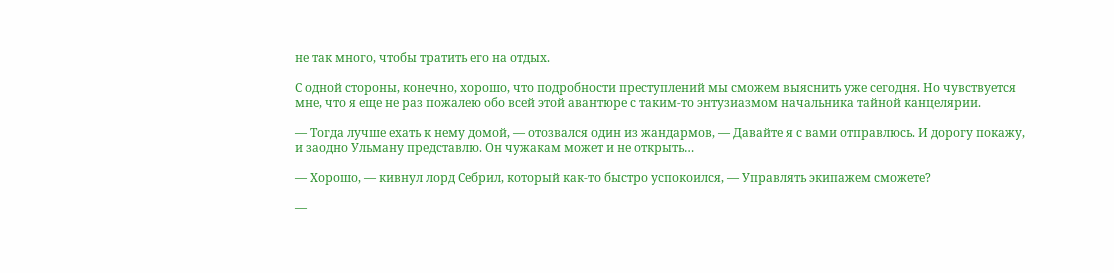не так много, чтобы тратить его на отдых.

С одной стороны, конечно, хорошо, что подробности преступлений мы сможем выяснить уже сегодня. Но чувствуется мне, что я еще не раз пожалею обо всей этой авантюре с таким-то энтузиазмом начальника тайной канцелярии.

— Тогда лучше ехать к нему домой, — отозвался один из жандармов, — Давайте я с вами отправлюсь. И дорогу покажу, и заодно Ульману представлю. Он чужакам может и не открыть…

— Хорошо, — кивнул лорд Себрил, который как-то быстро успокоился, — Управлять экипажем сможете?

—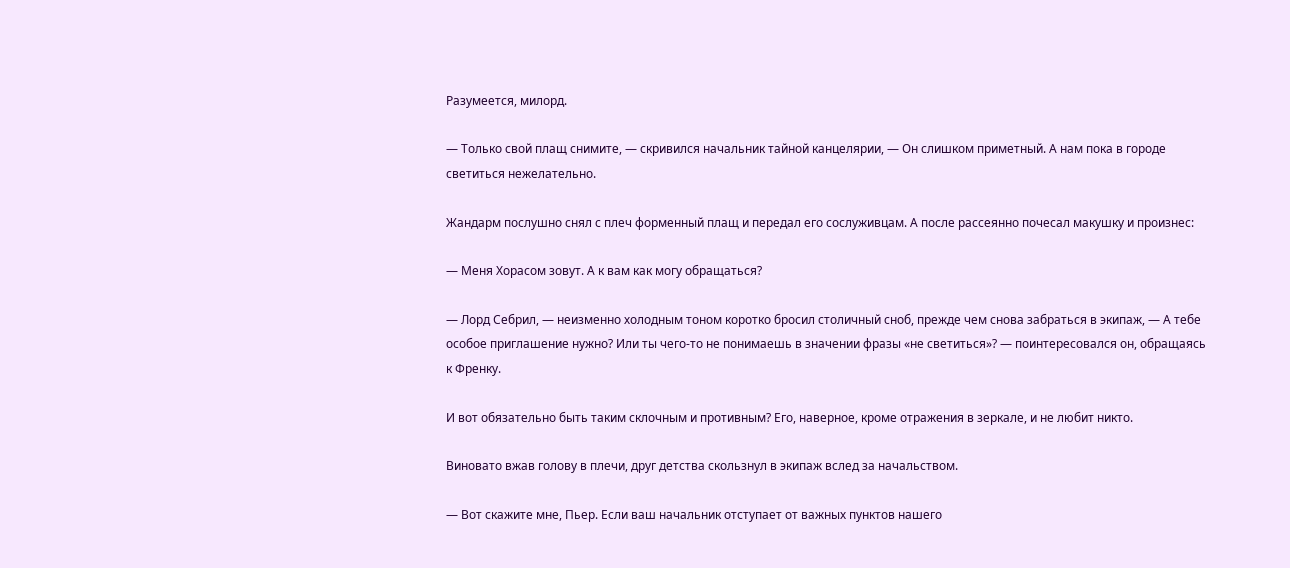Разумеется, милорд.

— Только свой плащ снимите, — скривился начальник тайной канцелярии, — Он слишком приметный. А нам пока в городе светиться нежелательно.

Жандарм послушно снял с плеч форменный плащ и передал его сослуживцам. А после рассеянно почесал макушку и произнес:

— Меня Хорасом зовут. А к вам как могу обращаться?

— Лорд Себрил, — неизменно холодным тоном коротко бросил столичный сноб, прежде чем снова забраться в экипаж, — А тебе особое приглашение нужно? Или ты чего-то не понимаешь в значении фразы «не светиться»? — поинтересовался он, обращаясь к Френку.

И вот обязательно быть таким склочным и противным? Его, наверное, кроме отражения в зеркале, и не любит никто.

Виновато вжав голову в плечи, друг детства скользнул в экипаж вслед за начальством.

— Вот скажите мне, Пьер. Если ваш начальник отступает от важных пунктов нашего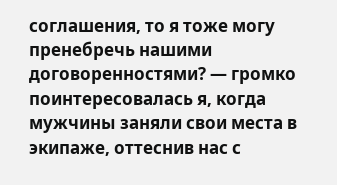соглашения, то я тоже могу пренебречь нашими договоренностями? — громко поинтересовалась я, когда мужчины заняли свои места в экипаже, оттеснив нас с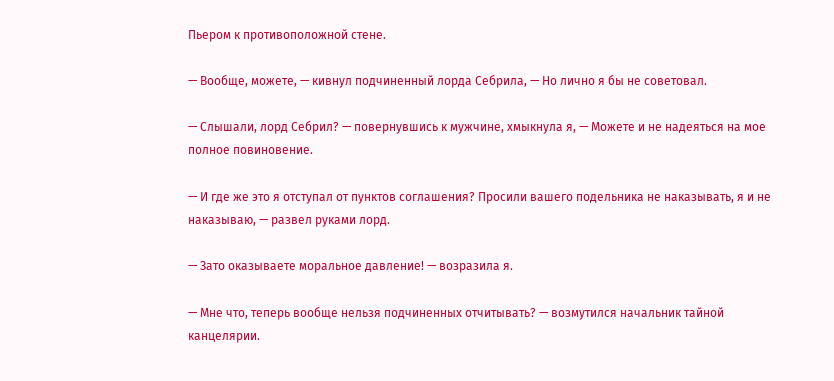Пьером к противоположной стене.

— Вообще, можете, — кивнул подчиненный лорда Себрила, — Но лично я бы не советовал.

— Слышали, лорд Себрил? — повернувшись к мужчине, хмыкнула я, — Можете и не надеяться на мое полное повиновение.

— И где же это я отступал от пунктов соглашения? Просили вашего подельника не наказывать, я и не наказываю, — развел руками лорд.

— Зато оказываете моральное давление! — возразила я.

— Мне что, теперь вообще нельзя подчиненных отчитывать? — возмутился начальник тайной канцелярии.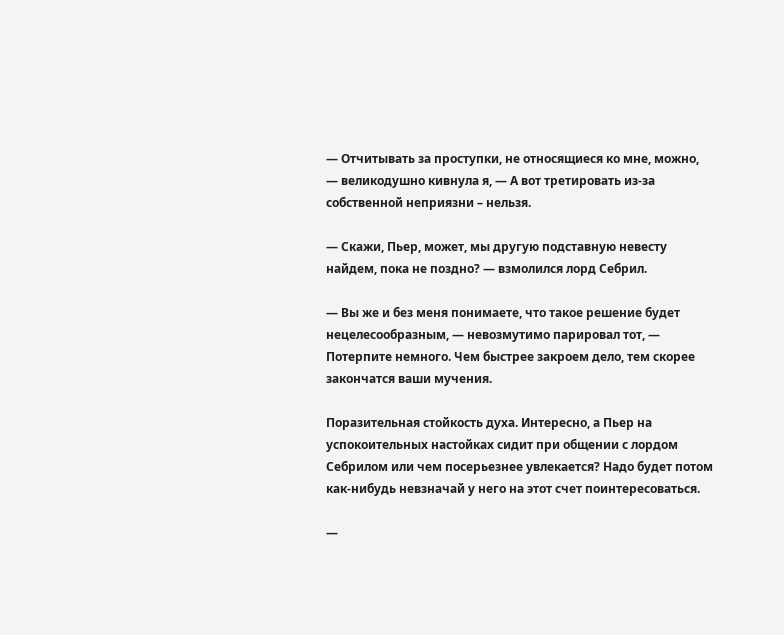— Отчитывать за проступки, не относящиеся ко мне, можно, — великодушно кивнула я, — А вот третировать из-за собственной неприязни – нельзя.

— Скажи, Пьер, может, мы другую подставную невесту найдем, пока не поздно? — взмолился лорд Себрил.

— Вы же и без меня понимаете, что такое решение будет нецелесообразным, — невозмутимо парировал тот, — Потерпите немного. Чем быстрее закроем дело, тем скорее закончатся ваши мучения.

Поразительная стойкость духа. Интересно, а Пьер на успокоительных настойках сидит при общении с лордом Себрилом или чем посерьезнее увлекается? Надо будет потом как-нибудь невзначай у него на этот счет поинтересоваться.

—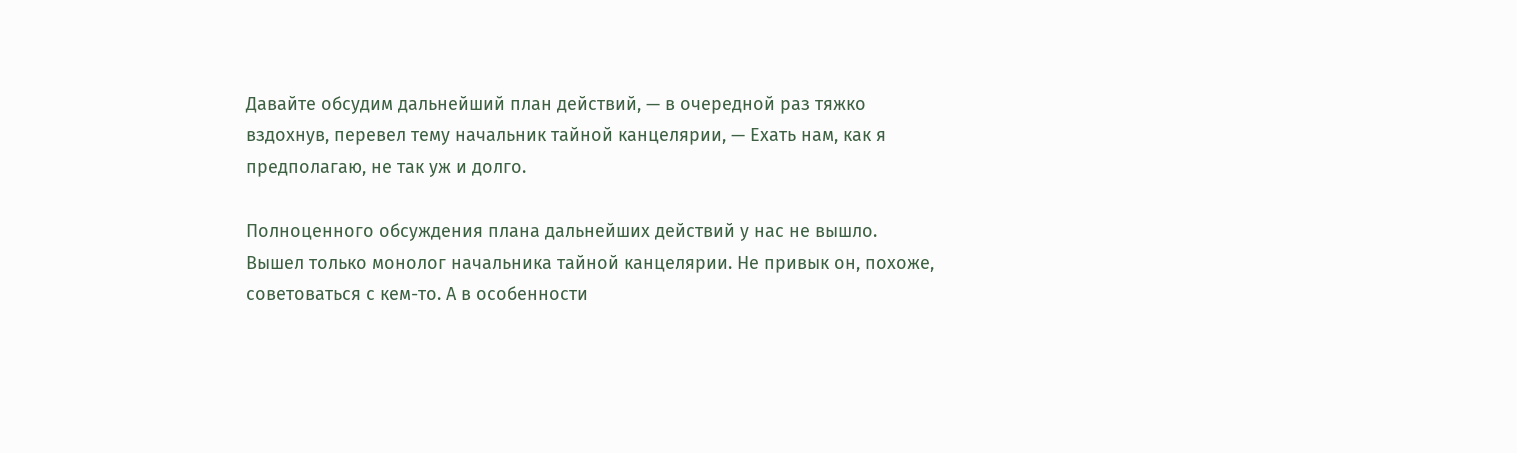Давайте обсудим дальнейший план действий, — в очередной раз тяжко вздохнув, перевел тему начальник тайной канцелярии, — Ехать нам, как я предполагаю, не так уж и долго.

Полноценного обсуждения плана дальнейших действий у нас не вышло. Вышел только монолог начальника тайной канцелярии. Не привык он, похоже, советоваться с кем-то. А в особенности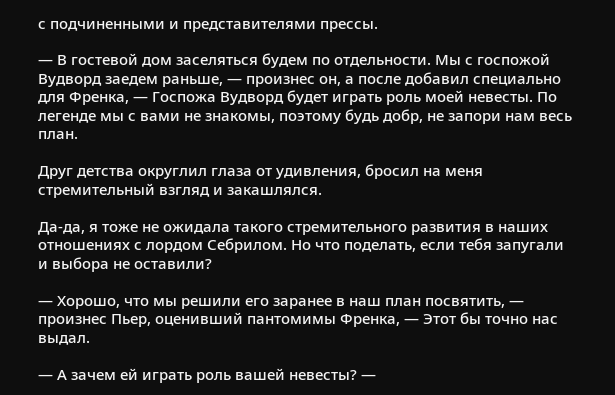с подчиненными и представителями прессы.

— В гостевой дом заселяться будем по отдельности. Мы с госпожой Вудворд заедем раньше, — произнес он, а после добавил специально для Френка, — Госпожа Вудворд будет играть роль моей невесты. По легенде мы с вами не знакомы, поэтому будь добр, не запори нам весь план.

Друг детства округлил глаза от удивления, бросил на меня стремительный взгляд и закашлялся.

Да-да, я тоже не ожидала такого стремительного развития в наших отношениях с лордом Себрилом. Но что поделать, если тебя запугали и выбора не оставили?

— Хорошо, что мы решили его заранее в наш план посвятить, — произнес Пьер, оценивший пантомимы Френка, — Этот бы точно нас выдал.

— А зачем ей играть роль вашей невесты? —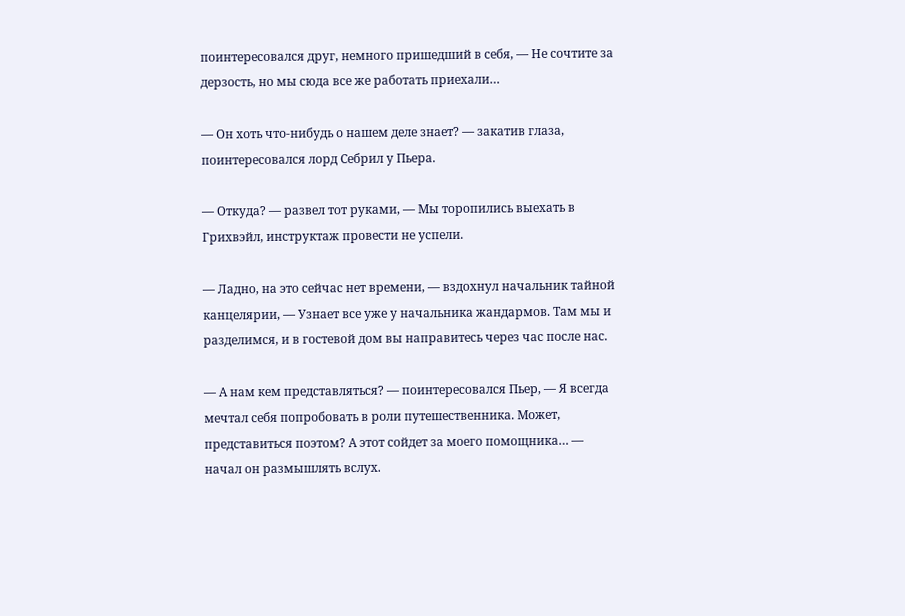поинтересовался друг, немного пришедший в себя, — Не сочтите за дерзость, но мы сюда все же работать приехали…

— Он хоть что-нибудь о нашем деле знает? — закатив глаза, поинтересовался лорд Себрил у Пьера.

— Откуда? — развел тот руками, — Мы торопились выехать в Грихвэйл, инструктаж провести не успели.

— Ладно, на это сейчас нет времени, — вздохнул начальник тайной канцелярии, — Узнает все уже у начальника жандармов. Там мы и разделимся, и в гостевой дом вы направитесь через час после нас.

— А нам кем представляться? — поинтересовался Пьер, — Я всегда мечтал себя попробовать в роли путешественника. Может, представиться поэтом? А этот сойдет за моего помощника… — начал он размышлять вслух.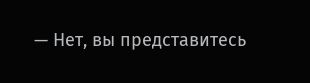— Нет, вы представитесь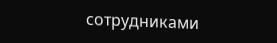сотрудниками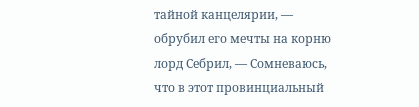тайной канцелярии, — обрубил его мечты на корню лорд Себрил, — Сомневаюсь, что в этот провинциальный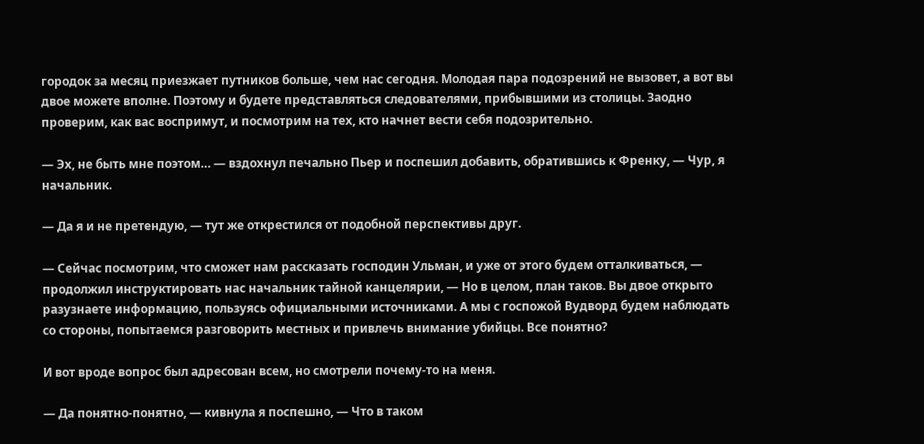городок за месяц приезжает путников больше, чем нас сегодня. Молодая пара подозрений не вызовет, а вот вы двое можете вполне. Поэтому и будете представляться следователями, прибывшими из столицы. Заодно проверим, как вас воспримут, и посмотрим на тех, кто начнет вести себя подозрительно.

— Эх, не быть мне поэтом… — вздохнул печально Пьер и поспешил добавить, обратившись к Френку, — Чур, я начальник.

— Да я и не претендую, — тут же открестился от подобной перспективы друг.

— Сейчас посмотрим, что сможет нам рассказать господин Ульман, и уже от этого будем отталкиваться, — продолжил инструктировать нас начальник тайной канцелярии, — Но в целом, план таков. Вы двое открыто разузнаете информацию, пользуясь официальными источниками. А мы с госпожой Вудворд будем наблюдать со стороны, попытаемся разговорить местных и привлечь внимание убийцы. Все понятно?

И вот вроде вопрос был адресован всем, но смотрели почему-то на меня.

— Да понятно-понятно, — кивнула я поспешно, — Что в таком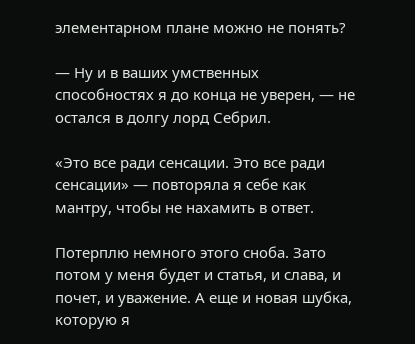элементарном плане можно не понять?

— Ну и в ваших умственных способностях я до конца не уверен, — не остался в долгу лорд Себрил.

«Это все ради сенсации. Это все ради сенсации» — повторяла я себе как мантру, чтобы не нахамить в ответ.

Потерплю немного этого сноба. Зато потом у меня будет и статья, и слава, и почет, и уважение. А еще и новая шубка, которую я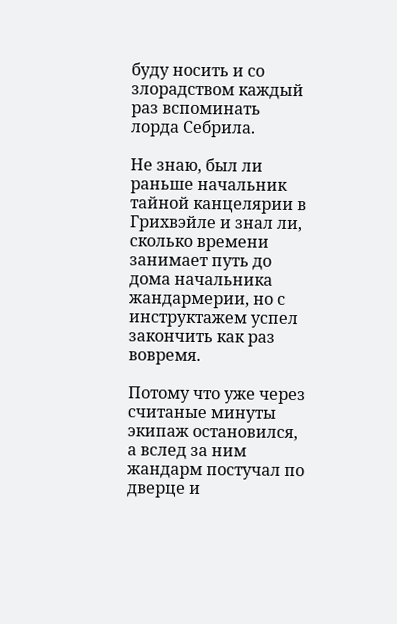буду носить и со злорадством каждый раз вспоминать лорда Себрила.

Не знаю, был ли раньше начальник тайной канцелярии в Грихвэйле и знал ли, сколько времени занимает путь до дома начальника жандармерии, но с инструктажем успел закончить как раз вовремя.

Потому что уже через считаные минуты экипаж остановился, а вслед за ним жандарм постучал по дверце и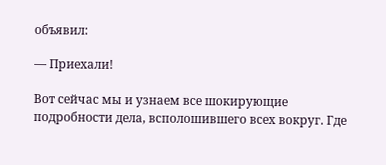объявил:

— Приехали!

Вот сейчас мы и узнаем все шокирующие подробности дела, всполошившего всех вокруг. Где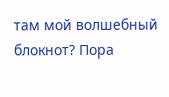там мой волшебный блокнот? Пора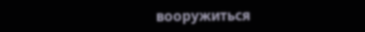вооружиться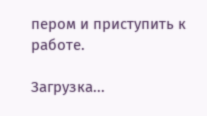пером и приступить к работе.

Загрузка...